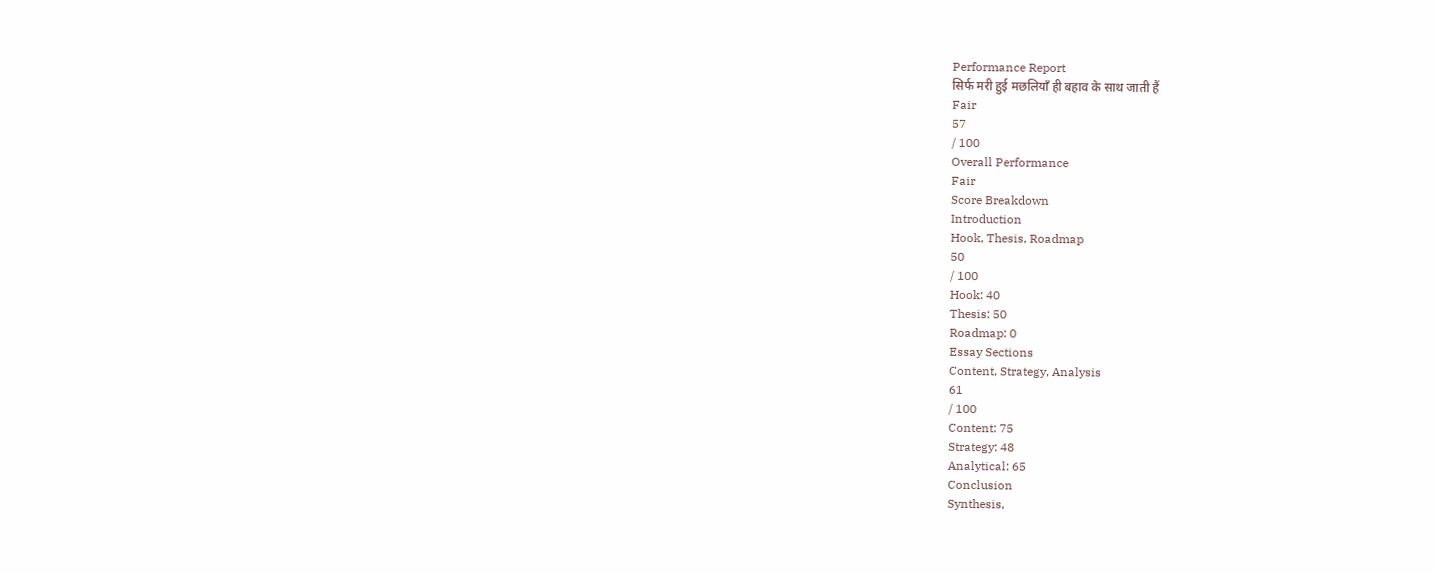Performance Report
सिर्फ मरी हुई मछलियाँ ही बहाव के साथ जाती हैं
Fair
57
/ 100
Overall Performance
Fair
Score Breakdown
Introduction
Hook, Thesis, Roadmap
50
/ 100
Hook: 40
Thesis: 50
Roadmap: 0
Essay Sections
Content, Strategy, Analysis
61
/ 100
Content: 75
Strategy: 48
Analytical: 65
Conclusion
Synthesis,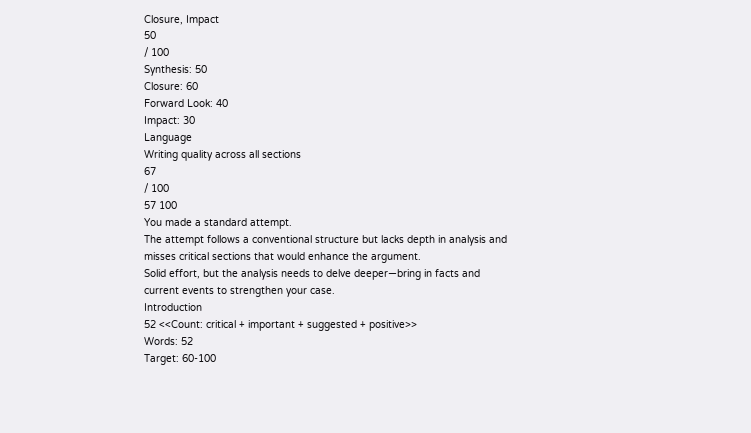Closure, Impact
50
/ 100
Synthesis: 50
Closure: 60
Forward Look: 40
Impact: 30
Language
Writing quality across all sections
67
/ 100
57 100
You made a standard attempt.
The attempt follows a conventional structure but lacks depth in analysis and misses critical sections that would enhance the argument.
Solid effort, but the analysis needs to delve deeper—bring in facts and current events to strengthen your case.
Introduction
52 <<Count: critical + important + suggested + positive>>
Words: 52
Target: 60-100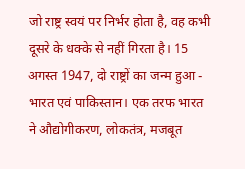जो राष्ट्र स्वयं पर निर्भर होता है, वह कभी दूसरे के धक्के से नहीं गिरता है। 15 अगस्त 1947, दो राष्ट्रों का जन्म हुआ - भारत एवं पाकिस्तान। एक तरफ भारत ने औद्योगीकरण, लोकतंत्र, मजबूत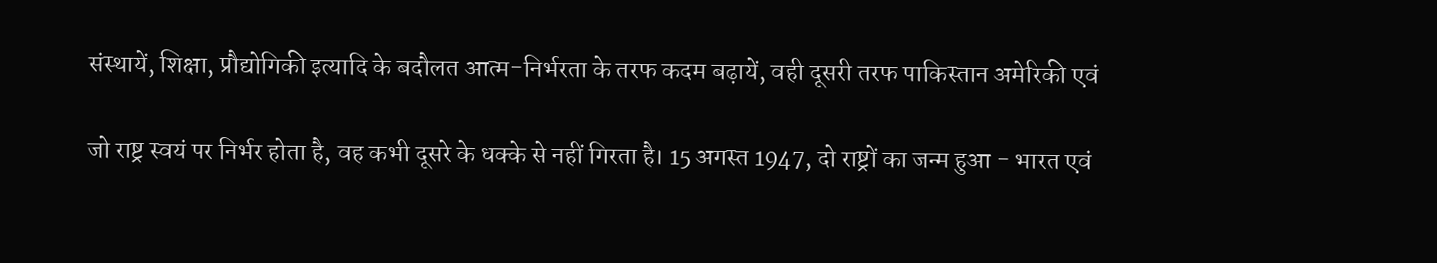संस्थायें, शिक्षा, प्रौद्योगिकी इत्यादि के बदौलत आत्म-निर्भरता के तरफ कदम बढ़ायें, वही दूसरी तरफ पाकिस्तान अमेरिकी एवं

जो राष्ट्र स्वयं पर निर्भर होता है, वह कभी दूसरे के धक्के से नहीं गिरता है। 15 अगस्त 1947, दो राष्ट्रों का जन्म हुआ - भारत एवं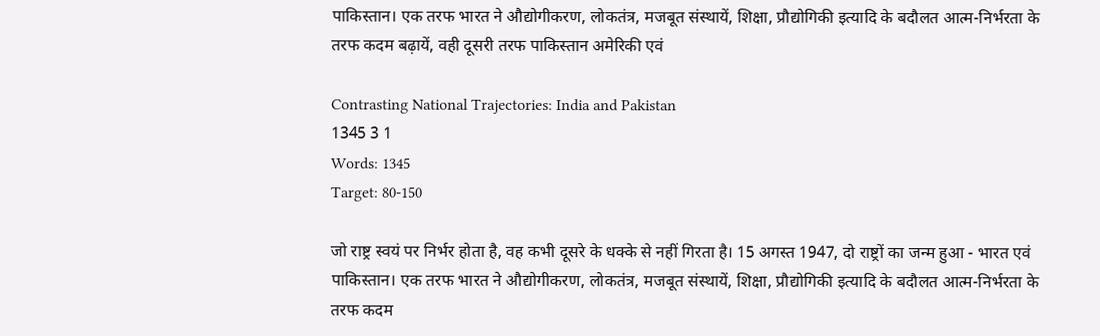पाकिस्तान। एक तरफ भारत ने औद्योगीकरण, लोकतंत्र, मजबूत संस्थायें, शिक्षा, प्रौद्योगिकी इत्यादि के बदौलत आत्म-निर्भरता के तरफ कदम बढ़ायें, वही दूसरी तरफ पाकिस्तान अमेरिकी एवं

Contrasting National Trajectories: India and Pakistan
1345 3 1
Words: 1345
Target: 80-150

जो राष्ट्र स्वयं पर निर्भर होता है, वह कभी दूसरे के धक्के से नहीं गिरता है। 15 अगस्त 1947, दो राष्ट्रों का जन्म हुआ - भारत एवं पाकिस्तान। एक तरफ भारत ने औद्योगीकरण, लोकतंत्र, मजबूत संस्थायें, शिक्षा, प्रौद्योगिकी इत्यादि के बदौलत आत्म-निर्भरता के तरफ कदम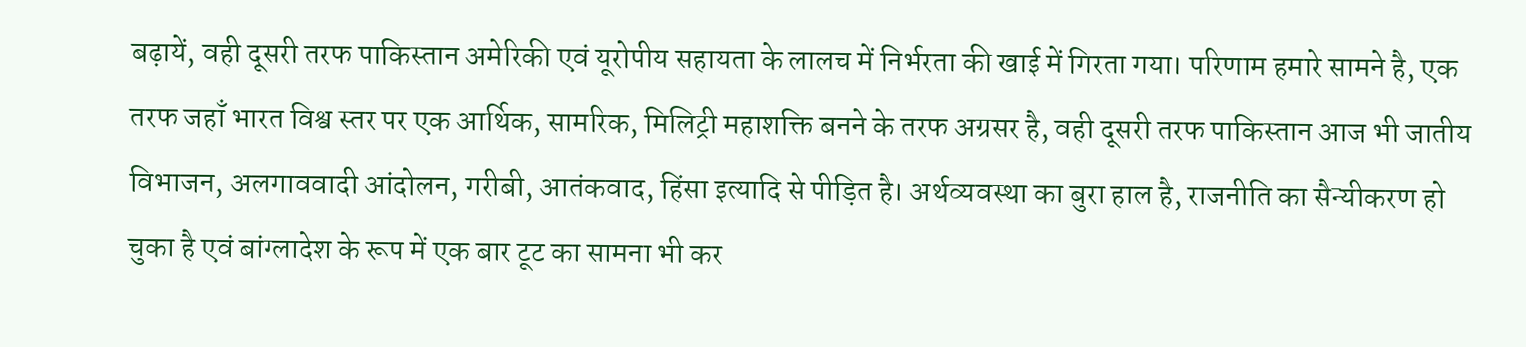बढ़ायें, वही दूसरी तरफ पाकिस्तान अमेरिकी एवं यूरोपीय सहायता के लालच में निर्भरता की खाई में गिरता गया। परिणाम हमारे सामने है, एक तरफ जहाँ भारत विश्व स्तर पर एक आर्थिक, सामरिक, मिलिट्री महाशक्ति बनने के तरफ अग्रसर है, वही दूसरी तरफ पाकिस्तान आज भी जातीय विभाजन, अलगाववादी आंदोलन, गरीबी, आतंकवाद, हिंसा इत्यादि से पीड़ित है। अर्थव्यवस्था का बुरा हाल है, राजनीति का सैन्यीकरण हो चुका है एवं बांग्लादेश के रूप में एक बार टूट का सामना भी कर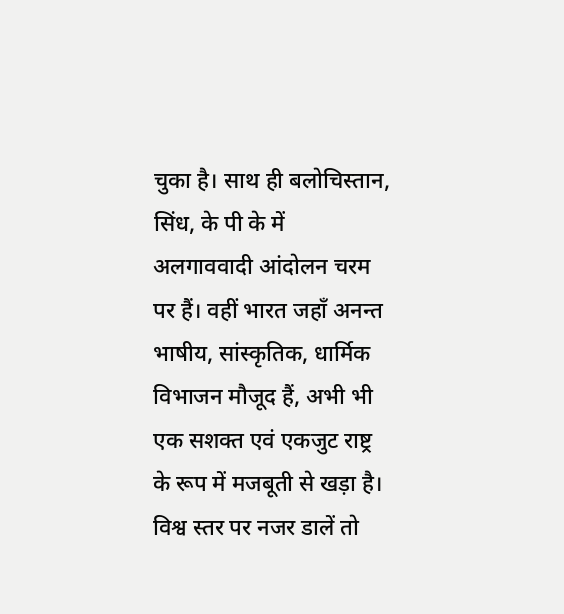चुका है। साथ ही बलोचिस्तान, सिंध, के पी के में अलगाववादी आंदोलन चरम पर हैं। वहीं भारत जहाँ अनन्त भाषीय, सांस्कृतिक, धार्मिक विभाजन मौजूद हैं, अभी भी एक सशक्त एवं एकजुट राष्ट्र के रूप में मजबूती से खड़ा है। विश्व स्तर पर नजर डालें तो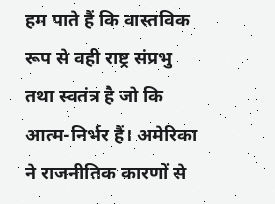हम पाते हैं कि वास्तविक रूप से वही राष्ट्र संप्रभु तथा स्वतंत्र है जो कि आत्म-निर्भर हैं। अमेरिका ने राजनीतिक कारणों से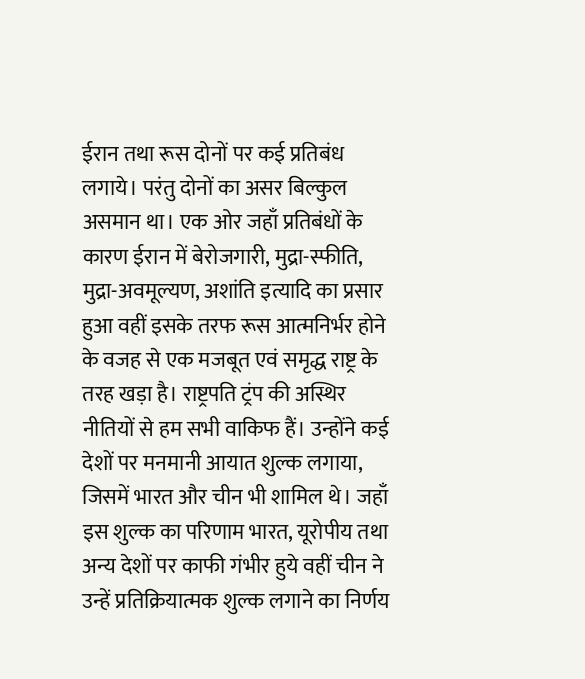ईरान तथा रूस दोनों पर कई प्रतिबंध लगाये। परंतु दोनों का असर बिल्कुल असमान था। एक ओर जहाँ प्रतिबंधों के कारण ईरान में बेरोजगारी, मुद्रा-स्फीति, मुद्रा-अवमूल्यण, अशांति इत्यादि का प्रसार हुआ वहीं इसके तरफ रूस आत्मनिर्भर होने के वजह से एक मजबूत एवं समृद्ध राष्ट्र के तरह खड़ा है। राष्ट्रपति ट्रंप की अस्थिर नीतियों से हम सभी वाकिफ हैं। उन्होंने कई देशों पर मनमानी आयात शुल्क लगाया, जिसमें भारत और चीन भी शामिल थे। जहाँ इस शुल्क का परिणाम भारत, यूरोपीय तथा अन्य देशों पर काफी गंभीर हुये वहीं चीन ने उन्हें प्रतिक्रियात्मक शुल्क लगाने का निर्णय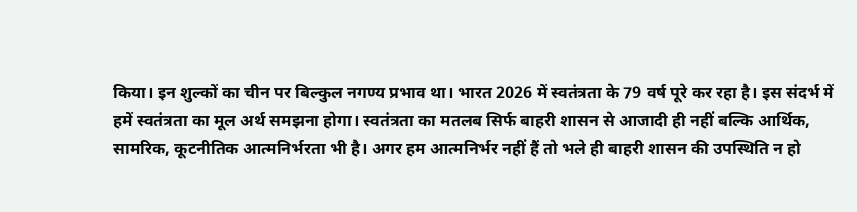किया। इन शुल्कों का चीन पर बिल्कुल नगण्य प्रभाव था। भारत 2026 में स्वतंत्रता के 79 वर्ष पूरे कर रहा है। इस संदर्भ में हमें स्वतंत्रता का मूल अर्थ समझना होगा। स्वतंत्रता का मतलब सिर्फ बाहरी शासन से आजादी ही नहीं बल्कि आर्थिक, सामरिक, कूटनीतिक आत्मनिर्भरता भी है। अगर हम आत्मनिर्भर नहीं हैं तो भले ही बाहरी शासन की उपस्थिति न हो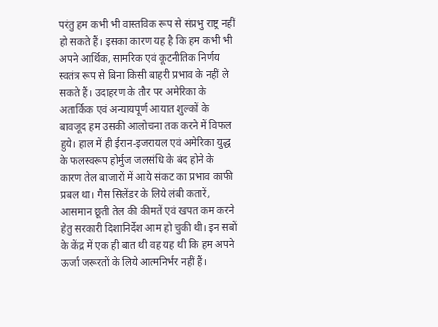परंतु हम कभी भी वास्तविक रूप से संप्रभु राष्ट्र नहीं हो सकते हैं। इसका कारण यह है कि हम कभी भी अपने आर्थिक, सामरिक एवं कूटनीतिक निर्णय स्वतंत्र रूप से बिना किसी बाहरी प्रभाव के नहीं ले सकते हैं। उदाहरण के तौर पर अमेरिका के अतार्किक एवं अन्यायपूर्ण आयात शुल्कों के बावजूद हम उसकी आलोचना तक करने में विफल हुये। हाल में ही ईरान-इजरायल एवं अमेरिका युद्ध के फलस्वरूप होर्मुज जलसंधि के बंद होने के कारण तेल बाजारों में आये संकट का प्रभाव काफी प्रबल था। गैस सिलेंडर के लिये लंबी कतारें, आसमान छूती तेल की कीमतें एवं खपत कम करने हेतु सरकारी दिशानिर्देश आम हो चुकी थी। इन सबों के केंद्र में एक ही बात थी वह यह थी कि हम अपने ऊर्जा जरूरतों के लिये आत्मनिर्भर नहीं हैं।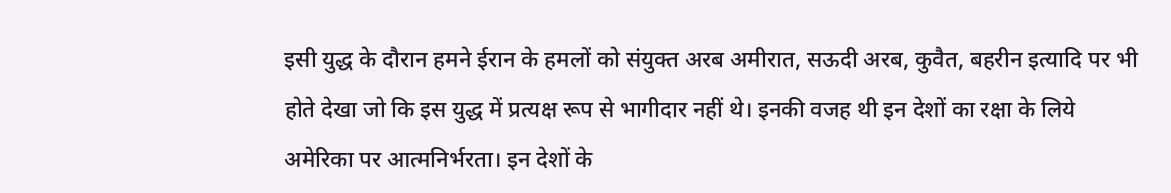इसी युद्ध के दौरान हमने ईरान के हमलों को संयुक्त अरब अमीरात, सऊदी अरब, कुवैत, बहरीन इत्यादि पर भी होते देखा जो कि इस युद्ध में प्रत्यक्ष रूप से भागीदार नहीं थे। इनकी वजह थी इन देशों का रक्षा के लिये अमेरिका पर आत्मनिर्भरता। इन देशों के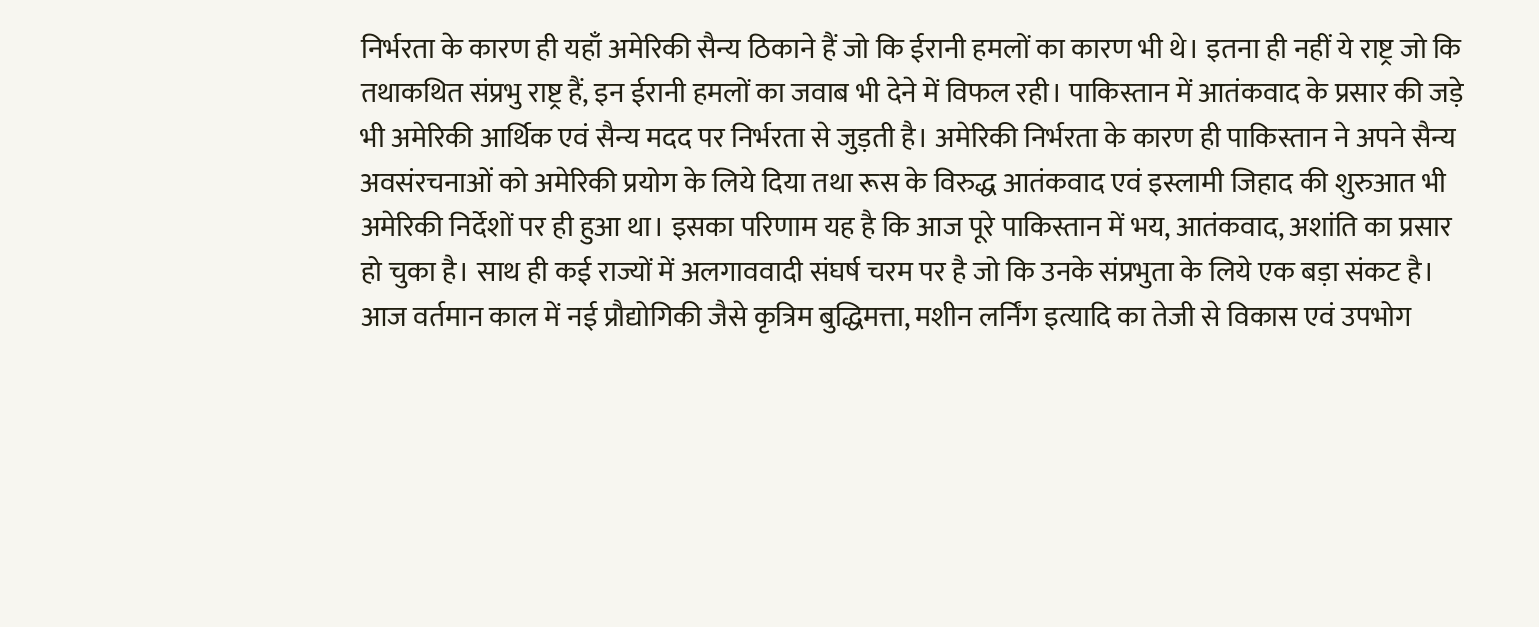निर्भरता के कारण ही यहाँ अमेरिकी सैन्य ठिकाने हैं जो कि ईरानी हमलों का कारण भी थे। इतना ही नहीं ये राष्ट्र जो कि तथाकथित संप्रभु राष्ट्र हैं, इन ईरानी हमलों का जवाब भी देने में विफल रही। पाकिस्तान में आतंकवाद के प्रसार की जड़े भी अमेरिकी आर्थिक एवं सैन्य मदद पर निर्भरता से जुड़ती है। अमेरिकी निर्भरता के कारण ही पाकिस्तान ने अपने सैन्य अवसंरचनाओं को अमेरिकी प्रयोग के लिये दिया तथा रूस के विरुद्ध आतंकवाद एवं इस्लामी जिहाद की शुरुआत भी अमेरिकी निर्देशों पर ही हुआ था। इसका परिणाम यह है कि आज पूरे पाकिस्तान में भय, आतंकवाद, अशांति का प्रसार हो चुका है। साथ ही कई राज्यों में अलगाववादी संघर्ष चरम पर है जो कि उनके संप्रभुता के लिये एक बड़ा संकट है। आज वर्तमान काल में नई प्रौद्योगिकी जैसे कृत्रिम बुद्धिमत्ता, मशीन लर्निंग इत्यादि का तेजी से विकास एवं उपभोग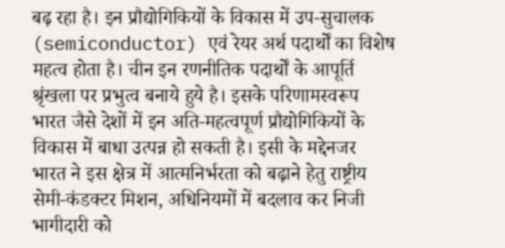बढ़ रहा है। इन प्रौद्योगिकियों के विकास में उप-सुचालक (semiconductor) एवं रेयर अर्थ पदार्थों का विशेष महत्व होता है। चीन इन रणनीतिक पदार्थों के आपूर्ति श्रृंखला पर प्रभुत्व बनाये हुये है। इसके परिणामस्वरूप भारत जैसे देशों में इन अति-महत्वपूर्ण प्रौद्योगिकियों के विकास में बाधा उत्पन्न हो सकती है। इसी के मद्देनजर भारत ने इस क्षेत्र में आत्मनिर्भरता को बढ़ाने हेतु राष्ट्रीय सेमी-कंडक्टर मिशन, अधिनियमों में बदलाव कर निजी भागीदारी को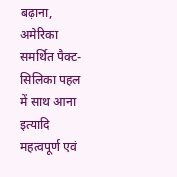बढ़ाना, अमेरिका समर्थित पैक्ट-सिलिका पहल में साथ आना इत्यादि महत्वपूर्ण एवं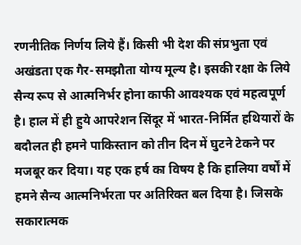रणनीतिक निर्णय लिये हैं। किसी भी देश की संप्रभुता एवं अखंडता एक गैर-समझौता योग्य मूल्य है। इसकी रक्षा के लिये सैन्य रूप से आत्मनिर्भर होना काफी आवश्यक एवं महत्वपूर्ण है। हाल में ही हुये आपरेशन सिंदूर में भारत-निर्मित हथियारों के बदौलत ही हमने पाकिस्तान को तीन दिन में घुटने टेकने पर मजबूर कर दिया। यह एक हर्ष का विषय है कि हालिया वर्षों में हमने सैन्य आत्मनिर्भरता पर अतिरिक्त बल दिया है। जिसके सकारात्मक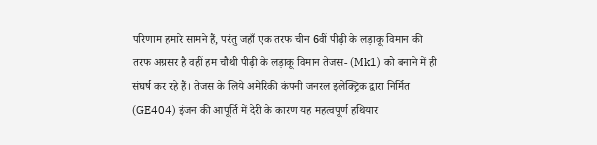परिणाम हमारे सामने हैं, परंतु जहाँ एक तरफ चीन 6वीं पीढ़ी के लड़ाकू विमान की तरफ अग्रसर है वहीं हम चौथी पीढ़ी के लड़ाकू विमान तेजस- (Mk1) को बनाने में ही संघर्ष कर रहे हैं। तेजस के लिये अमेरिकी कंपनी जनरल इलेक्ट्रिक द्वारा निर्मित (GE404) इंजन की आपूर्ति में देरी के कारण यह महत्वपूर्ण हथियार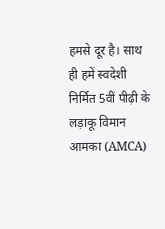हमसे दूर है। साथ ही हमें स्वदेशी निर्मित 5वीं पीढ़ी के लड़ाकू विमान आमका (AMCA)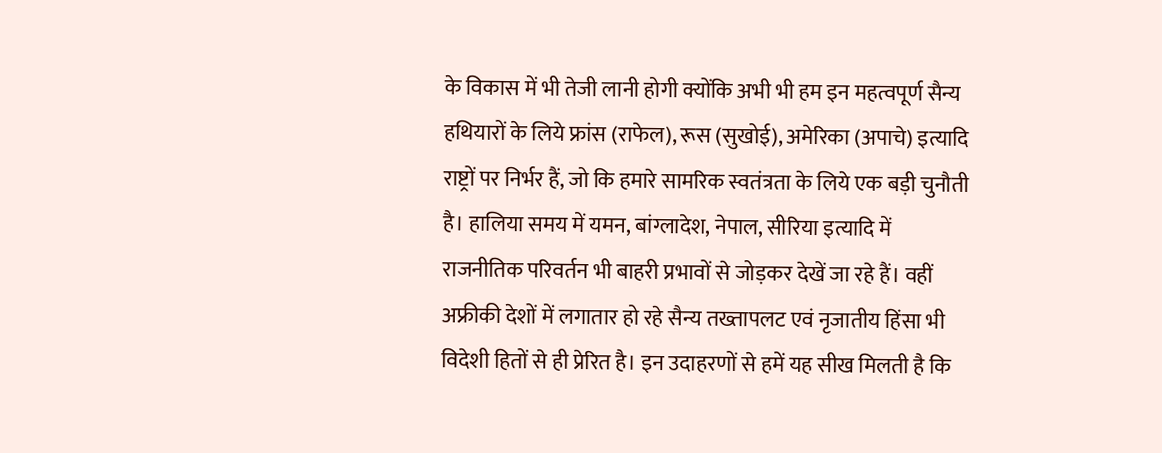के विकास में भी तेजी लानी होगी क्योंकि अभी भी हम इन महत्वपूर्ण सैन्य हथियारों के लिये फ्रांस (राफेल), रूस (सुखोई), अमेरिका (अपाचे) इत्यादि राष्ट्रों पर निर्भर हैं, जो कि हमारे सामरिक स्वतंत्रता के लिये एक बड़ी चुनौती है। हालिया समय में यमन, बांग्लादेश, नेपाल, सीरिया इत्यादि में राजनीतिक परिवर्तन भी बाहरी प्रभावों से जोड़कर देखें जा रहे हैं। वहीं अफ्रीकी देशों में लगातार हो रहे सैन्य तख्तापलट एवं नृजातीय हिंसा भी विदेशी हितों से ही प्रेरित है। इन उदाहरणों से हमें यह सीख मिलती है कि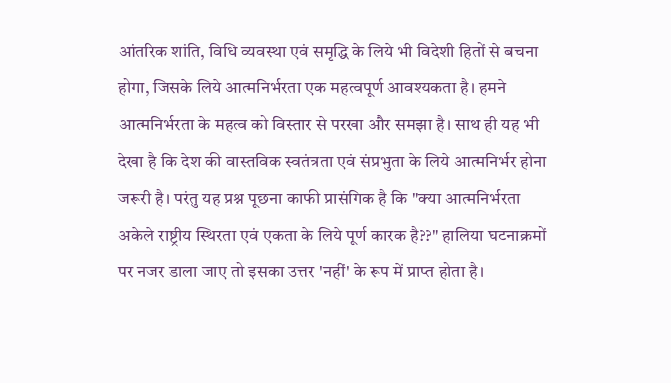आंतरिक शांति, विधि व्यवस्था एवं समृद्धि के लिये भी विदेशी हितों से बचना होगा, जिसके लिये आत्मनिर्भरता एक महत्वपूर्ण आवश्यकता है। हमने आत्मनिर्भरता के महत्व को विस्तार से परखा और समझा है। साथ ही यह भी देखा है कि देश की वास्तविक स्वतंत्रता एवं संप्रभुता के लिये आत्मनिर्भर होना जरूरी है। परंतु यह प्रश्न पूछना काफी प्रासंगिक है कि "क्या आत्मनिर्भरता अकेले राष्ट्रीय स्थिरता एवं एकता के लिये पूर्ण कारक है??" हालिया घटनाक्रमों पर नजर डाला जाए तो इसका उत्तर 'नहीं' के रूप में प्राप्त होता है।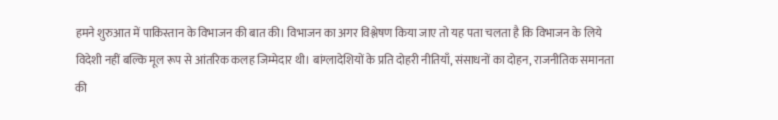हमने शुरुआत में पाकिस्तान के विभाजन की बात की। विभाजन का अगर विश्लेषण किया जाए तो यह पता चलता है कि विभाजन के लिये विदेशी नहीं बल्कि मूल रूप से आंतरिक कलह जिम्मेदार थी। बांग्लादेशियों के प्रति दोहरी नीतियाँ, संसाधनों का दोहन, राजनीतिक समानता की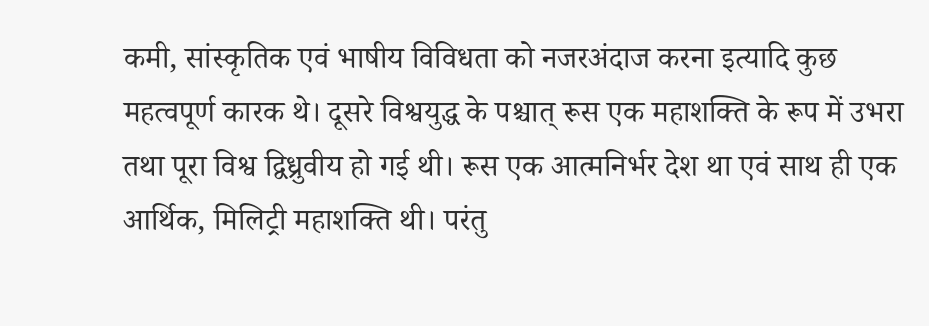कमी, सांस्कृतिक एवं भाषीय विविधता को नजरअंदाज करना इत्यादि कुछ महत्वपूर्ण कारक थे। दूसरे विश्वयुद्ध के पश्चात् रूस एक महाशक्ति के रूप में उभरा तथा पूरा विश्व द्विध्रुवीय हो गई थी। रूस एक आत्मनिर्भर देश था एवं साथ ही एक आर्थिक, मिलिट्री महाशक्ति थी। परंतु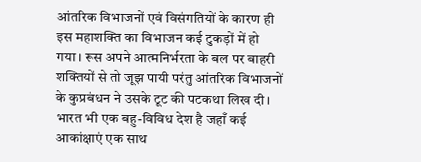आंतरिक विभाजनों एवं विसंगतियों के कारण ही इस महाशक्ति का विभाजन कई टुकड़ों में हो गया। रूस अपने आत्मनिर्भरता के बल पर बाहरी शक्तियों से तो जूझ पायी परंतु आंतरिक विभाजनों के कुप्रबंधन ने उसके टूट की पटकथा लिख दी। भारत भी एक बहु-विविध देश है जहाँ कई आकांक्षाएं एक साथ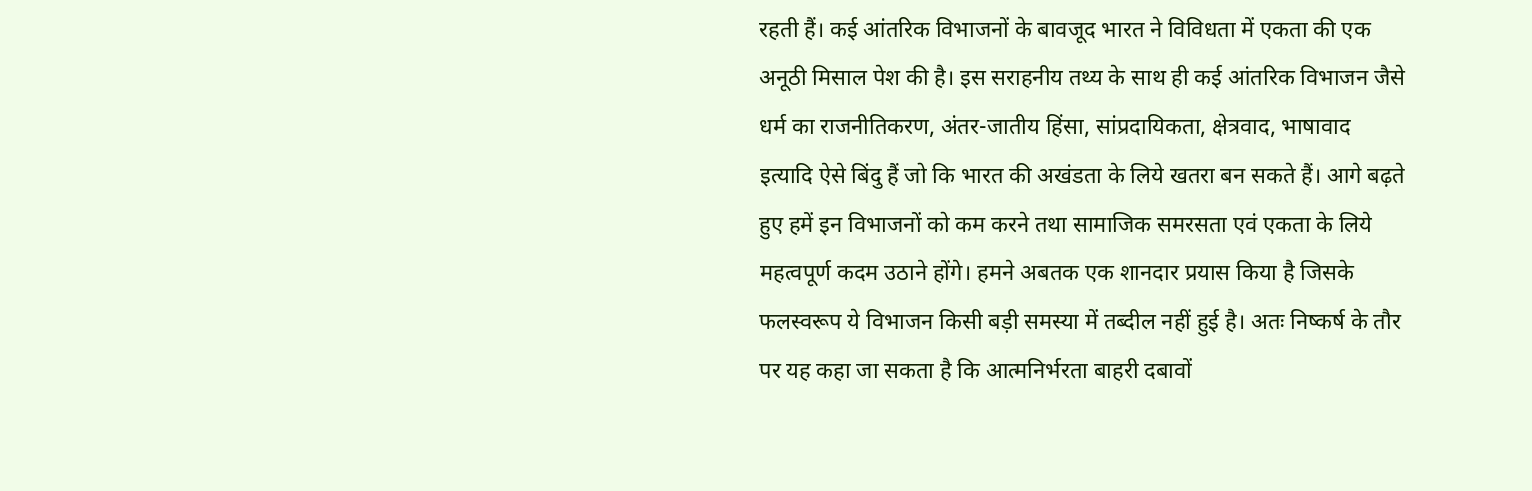रहती हैं। कई आंतरिक विभाजनों के बावजूद भारत ने विविधता में एकता की एक अनूठी मिसाल पेश की है। इस सराहनीय तथ्य के साथ ही कई आंतरिक विभाजन जैसे धर्म का राजनीतिकरण, अंतर-जातीय हिंसा, सांप्रदायिकता, क्षेत्रवाद, भाषावाद इत्यादि ऐसे बिंदु हैं जो कि भारत की अखंडता के लिये खतरा बन सकते हैं। आगे बढ़ते हुए हमें इन विभाजनों को कम करने तथा सामाजिक समरसता एवं एकता के लिये महत्वपूर्ण कदम उठाने होंगे। हमने अबतक एक शानदार प्रयास किया है जिसके फलस्वरूप ये विभाजन किसी बड़ी समस्या में तब्दील नहीं हुई है। अतः निष्कर्ष के तौर पर यह कहा जा सकता है कि आत्मनिर्भरता बाहरी दबावों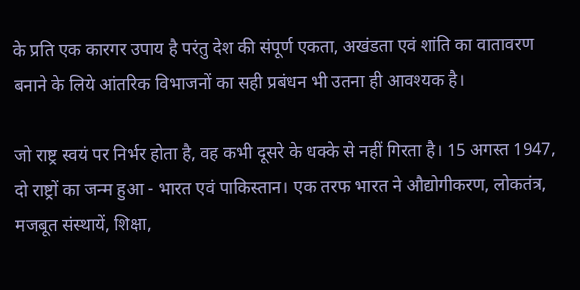के प्रति एक कारगर उपाय है परंतु देश की संपूर्ण एकता, अखंडता एवं शांति का वातावरण बनाने के लिये आंतरिक विभाजनों का सही प्रबंधन भी उतना ही आवश्यक है।

जो राष्ट्र स्वयं पर निर्भर होता है, वह कभी दूसरे के धक्के से नहीं गिरता है। 15 अगस्त 1947, दो राष्ट्रों का जन्म हुआ - भारत एवं पाकिस्तान। एक तरफ भारत ने औद्योगीकरण, लोकतंत्र, मजबूत संस्थायें, शिक्षा,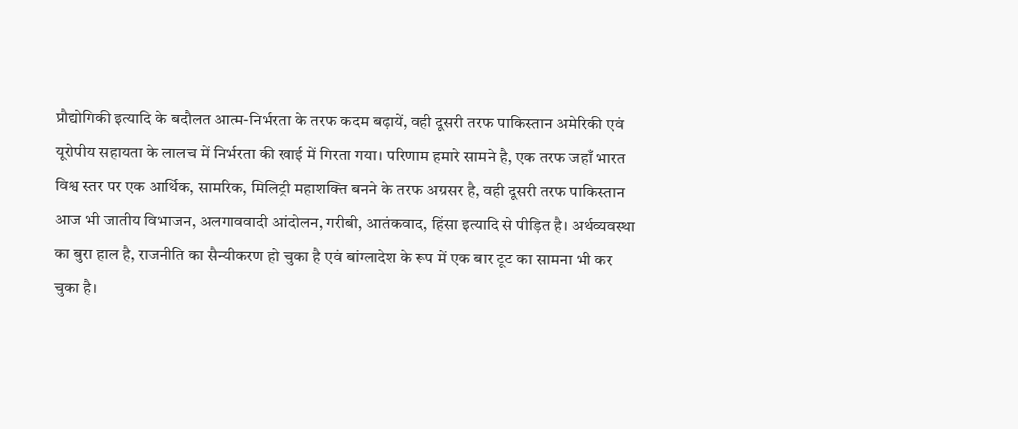प्रौद्योगिकी इत्यादि के बदौलत आत्म-निर्भरता के तरफ कदम बढ़ायें, वही दूसरी तरफ पाकिस्तान अमेरिकी एवं यूरोपीय सहायता के लालच में निर्भरता की खाई में गिरता गया। परिणाम हमारे सामने है, एक तरफ जहाँ भारत विश्व स्तर पर एक आर्थिक, सामरिक, मिलिट्री महाशक्ति बनने के तरफ अग्रसर है, वही दूसरी तरफ पाकिस्तान आज भी जातीय विभाजन, अलगाववादी आंदोलन, गरीबी, आतंकवाद, हिंसा इत्यादि से पीड़ित है। अर्थव्यवस्था का बुरा हाल है, राजनीति का सैन्यीकरण हो चुका है एवं बांग्लादेश के रूप में एक बार टूट का सामना भी कर चुका है।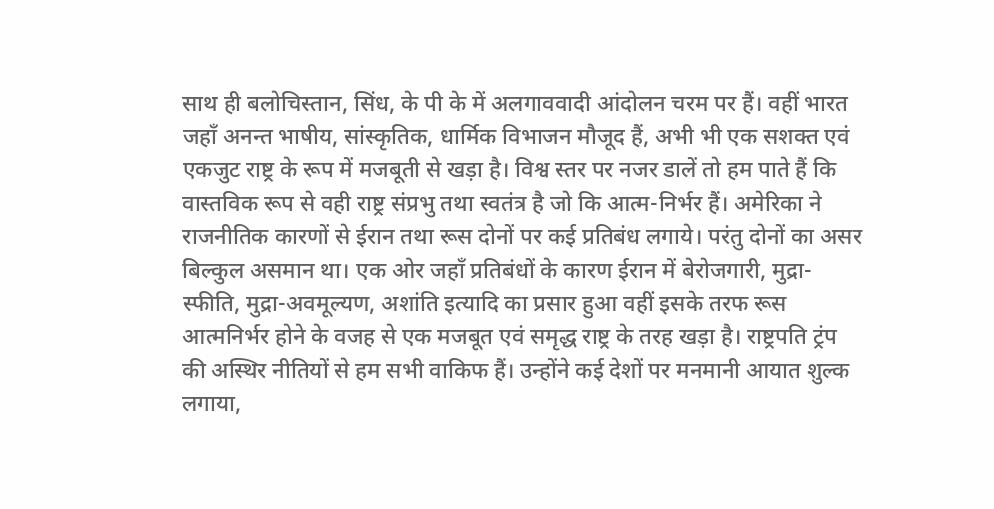साथ ही बलोचिस्तान, सिंध, के पी के में अलगाववादी आंदोलन चरम पर हैं। वहीं भारत जहाँ अनन्त भाषीय, सांस्कृतिक, धार्मिक विभाजन मौजूद हैं, अभी भी एक सशक्त एवं एकजुट राष्ट्र के रूप में मजबूती से खड़ा है। विश्व स्तर पर नजर डालें तो हम पाते हैं कि वास्तविक रूप से वही राष्ट्र संप्रभु तथा स्वतंत्र है जो कि आत्म-निर्भर हैं। अमेरिका ने राजनीतिक कारणों से ईरान तथा रूस दोनों पर कई प्रतिबंध लगाये। परंतु दोनों का असर बिल्कुल असमान था। एक ओर जहाँ प्रतिबंधों के कारण ईरान में बेरोजगारी, मुद्रा-स्फीति, मुद्रा-अवमूल्यण, अशांति इत्यादि का प्रसार हुआ वहीं इसके तरफ रूस आत्मनिर्भर होने के वजह से एक मजबूत एवं समृद्ध राष्ट्र के तरह खड़ा है। राष्ट्रपति ट्रंप की अस्थिर नीतियों से हम सभी वाकिफ हैं। उन्होंने कई देशों पर मनमानी आयात शुल्क लगाया,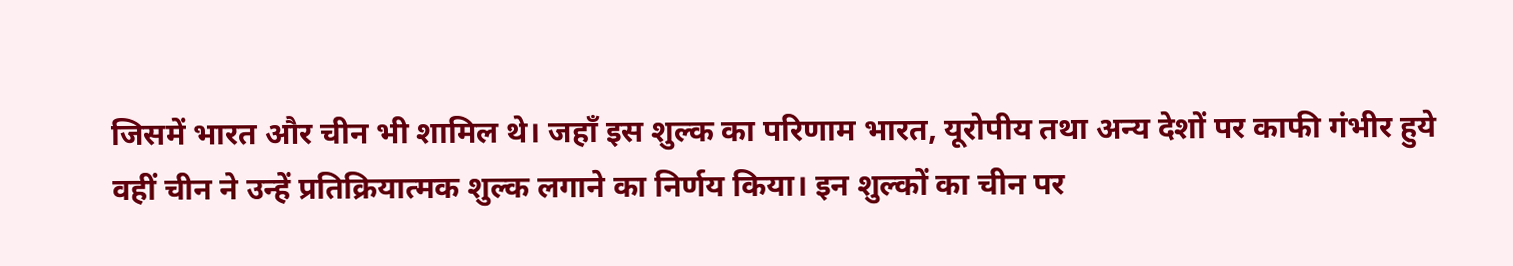जिसमें भारत और चीन भी शामिल थे। जहाँ इस शुल्क का परिणाम भारत, यूरोपीय तथा अन्य देशों पर काफी गंभीर हुये वहीं चीन ने उन्हें प्रतिक्रियात्मक शुल्क लगाने का निर्णय किया। इन शुल्कों का चीन पर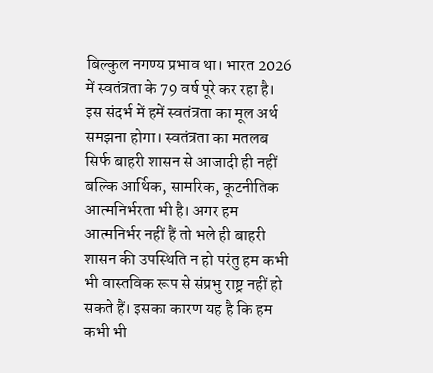बिल्कुल नगण्य प्रभाव था। भारत 2026 में स्वतंत्रता के 79 वर्ष पूरे कर रहा है। इस संदर्भ में हमें स्वतंत्रता का मूल अर्थ समझना होगा। स्वतंत्रता का मतलब सिर्फ बाहरी शासन से आजादी ही नहीं बल्कि आर्थिक, सामरिक, कूटनीतिक आत्मनिर्भरता भी है। अगर हम आत्मनिर्भर नहीं हैं तो भले ही बाहरी शासन की उपस्थिति न हो परंतु हम कभी भी वास्तविक रूप से संप्रभु राष्ट्र नहीं हो सकते हैं। इसका कारण यह है कि हम कभी भी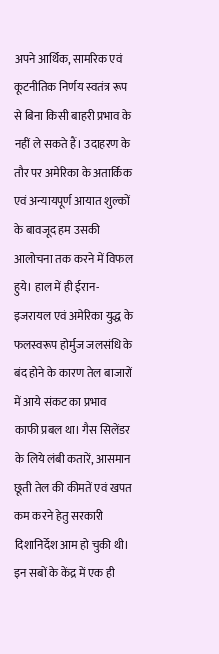अपने आर्थिक, सामरिक एवं कूटनीतिक निर्णय स्वतंत्र रूप से बिना किसी बाहरी प्रभाव के नहीं ले सकते हैं। उदाहरण के तौर पर अमेरिका के अतार्किक एवं अन्यायपूर्ण आयात शुल्कों के बावजूद हम उसकी आलोचना तक करने में विफल हुये। हाल में ही ईरान-इजरायल एवं अमेरिका युद्ध के फलस्वरूप होर्मुज जलसंधि के बंद होने के कारण तेल बाजारों में आये संकट का प्रभाव काफी प्रबल था। गैस सिलेंडर के लिये लंबी कतारें, आसमान छूती तेल की कीमतें एवं खपत कम करने हेतु सरकारी दिशानिर्देश आम हो चुकी थी। इन सबों के केंद्र में एक ही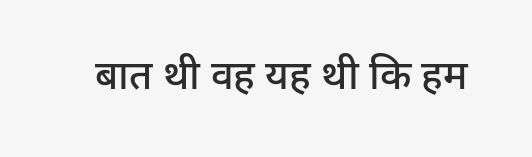बात थी वह यह थी कि हम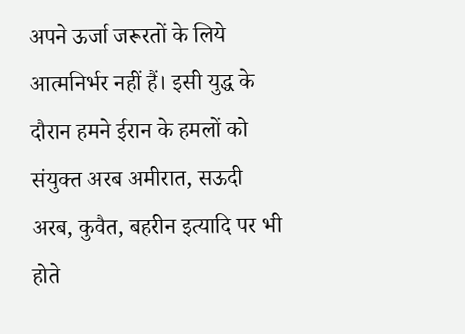अपने ऊर्जा जरूरतों के लिये आत्मनिर्भर नहीं हैं। इसी युद्ध के दौरान हमने ईरान के हमलों को संयुक्त अरब अमीरात, सऊदी अरब, कुवैत, बहरीन इत्यादि पर भी होते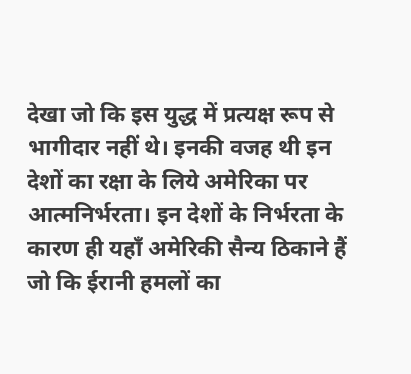देखा जो कि इस युद्ध में प्रत्यक्ष रूप से भागीदार नहीं थे। इनकी वजह थी इन देशों का रक्षा के लिये अमेरिका पर आत्मनिर्भरता। इन देशों के निर्भरता के कारण ही यहाँ अमेरिकी सैन्य ठिकाने हैं जो कि ईरानी हमलों का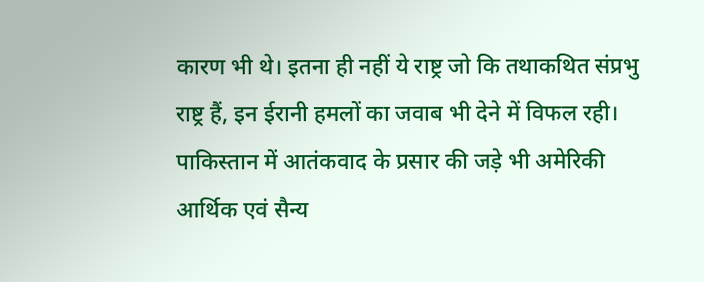कारण भी थे। इतना ही नहीं ये राष्ट्र जो कि तथाकथित संप्रभु राष्ट्र हैं, इन ईरानी हमलों का जवाब भी देने में विफल रही। पाकिस्तान में आतंकवाद के प्रसार की जड़े भी अमेरिकी आर्थिक एवं सैन्य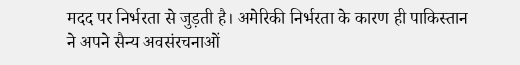मदद पर निर्भरता से जुड़ती है। अमेरिकी निर्भरता के कारण ही पाकिस्तान ने अपने सैन्य अवसंरचनाओं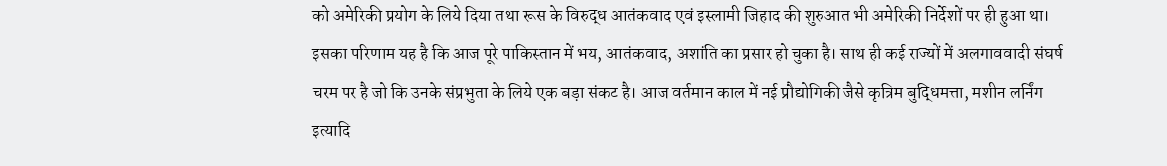को अमेरिकी प्रयोग के लिये दिया तथा रूस के विरुद्ध आतंकवाद एवं इस्लामी जिहाद की शुरुआत भी अमेरिकी निर्देशों पर ही हुआ था। इसका परिणाम यह है कि आज पूरे पाकिस्तान में भय, आतंकवाद, अशांति का प्रसार हो चुका है। साथ ही कई राज्यों में अलगाववादी संघर्ष चरम पर है जो कि उनके संप्रभुता के लिये एक बड़ा संकट है। आज वर्तमान काल में नई प्रौद्योगिकी जैसे कृत्रिम बुद्धिमत्ता, मशीन लर्निंग इत्यादि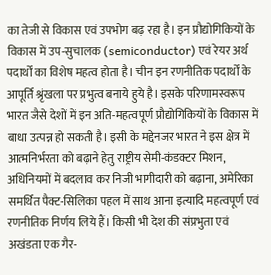का तेजी से विकास एवं उपभोग बढ़ रहा है। इन प्रौद्योगिकियों के विकास में उप-सुचालक (semiconductor) एवं रेयर अर्थ पदार्थों का विशेष महत्व होता है। चीन इन रणनीतिक पदार्थों के आपूर्ति श्रृंखला पर प्रभुत्व बनाये हुये है। इसके परिणामस्वरूप भारत जैसे देशों में इन अति-महत्वपूर्ण प्रौद्योगिकियों के विकास में बाधा उत्पन्न हो सकती है। इसी के मद्देनजर भारत ने इस क्षेत्र में आत्मनिर्भरता को बढ़ाने हेतु राष्ट्रीय सेमी-कंडक्टर मिशन, अधिनियमों में बदलाव कर निजी भागीदारी को बढ़ाना, अमेरिका समर्थित पैक्ट-सिलिका पहल में साथ आना इत्यादि महत्वपूर्ण एवं रणनीतिक निर्णय लिये हैं। किसी भी देश की संप्रभुता एवं अखंडता एक गैर-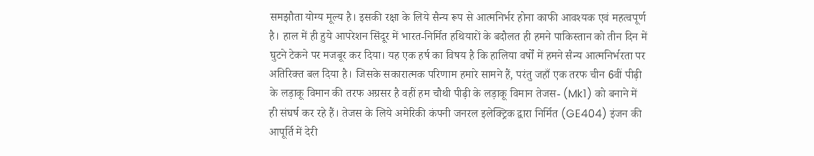समझौता योग्य मूल्य है। इसकी रक्षा के लिये सैन्य रूप से आत्मनिर्भर होना काफी आवश्यक एवं महत्वपूर्ण है। हाल में ही हुये आपरेशन सिंदूर में भारत-निर्मित हथियारों के बदौलत ही हमने पाकिस्तान को तीन दिन में घुटने टेकने पर मजबूर कर दिया। यह एक हर्ष का विषय है कि हालिया वर्षों में हमने सैन्य आत्मनिर्भरता पर अतिरिक्त बल दिया है। जिसके सकारात्मक परिणाम हमारे सामने हैं, परंतु जहाँ एक तरफ चीन 6वीं पीढ़ी के लड़ाकू विमान की तरफ अग्रसर है वहीं हम चौथी पीढ़ी के लड़ाकू विमान तेजस- (Mk1) को बनाने में ही संघर्ष कर रहे हैं। तेजस के लिये अमेरिकी कंपनी जनरल इलेक्ट्रिक द्वारा निर्मित (GE404) इंजन की आपूर्ति में देरी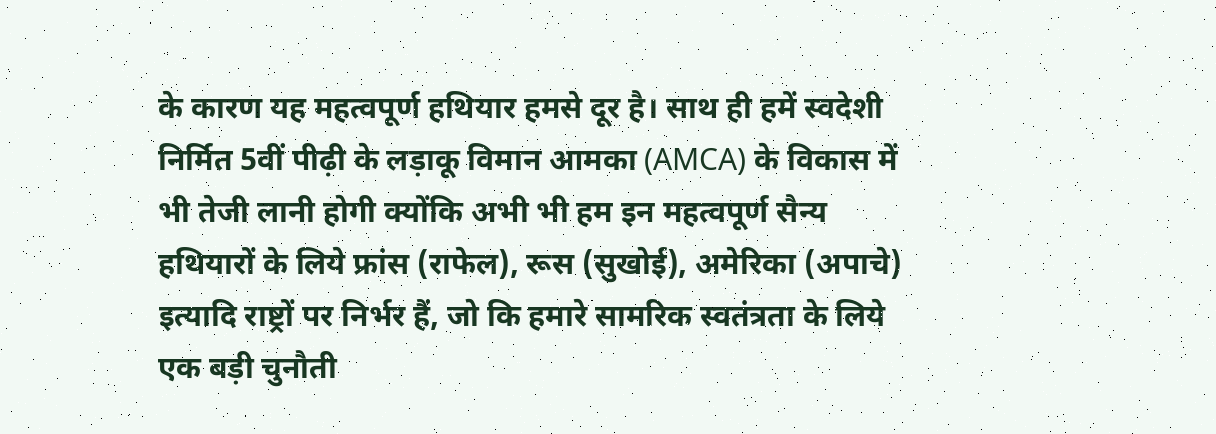के कारण यह महत्वपूर्ण हथियार हमसे दूर है। साथ ही हमें स्वदेशी निर्मित 5वीं पीढ़ी के लड़ाकू विमान आमका (AMCA) के विकास में भी तेजी लानी होगी क्योंकि अभी भी हम इन महत्वपूर्ण सैन्य हथियारों के लिये फ्रांस (राफेल), रूस (सुखोई), अमेरिका (अपाचे) इत्यादि राष्ट्रों पर निर्भर हैं, जो कि हमारे सामरिक स्वतंत्रता के लिये एक बड़ी चुनौती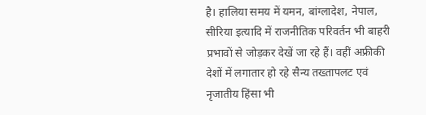है। हालिया समय में यमन, बांग्लादेश, नेपाल, सीरिया इत्यादि में राजनीतिक परिवर्तन भी बाहरी प्रभावों से जोड़कर देखें जा रहे हैं। वहीं अफ्रीकी देशों में लगातार हो रहे सैन्य तख्तापलट एवं नृजातीय हिंसा भी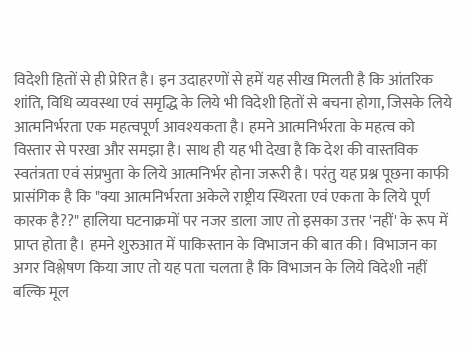विदेशी हितों से ही प्रेरित है। इन उदाहरणों से हमें यह सीख मिलती है कि आंतरिक शांति, विधि व्यवस्था एवं समृद्धि के लिये भी विदेशी हितों से बचना होगा, जिसके लिये आत्मनिर्भरता एक महत्वपूर्ण आवश्यकता है। हमने आत्मनिर्भरता के महत्व को विस्तार से परखा और समझा है। साथ ही यह भी देखा है कि देश की वास्तविक स्वतंत्रता एवं संप्रभुता के लिये आत्मनिर्भर होना जरूरी है। परंतु यह प्रश्न पूछना काफी प्रासंगिक है कि "क्या आत्मनिर्भरता अकेले राष्ट्रीय स्थिरता एवं एकता के लिये पूर्ण कारक है??" हालिया घटनाक्रमों पर नजर डाला जाए तो इसका उत्तर 'नहीं' के रूप में प्राप्त होता है। हमने शुरुआत में पाकिस्तान के विभाजन की बात की। विभाजन का अगर विश्लेषण किया जाए तो यह पता चलता है कि विभाजन के लिये विदेशी नहीं बल्कि मूल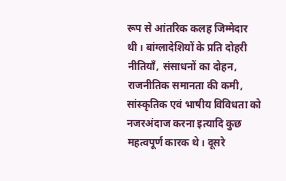रूप से आंतरिक कलह जिम्मेदार थी। बांग्लादेशियों के प्रति दोहरी नीतियाँ, संसाधनों का दोहन, राजनीतिक समानता की कमी, सांस्कृतिक एवं भाषीय विविधता को नजरअंदाज करना इत्यादि कुछ महत्वपूर्ण कारक थे। दूसरे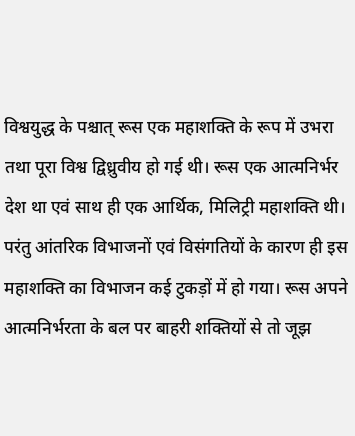विश्वयुद्ध के पश्चात् रूस एक महाशक्ति के रूप में उभरा तथा पूरा विश्व द्विध्रुवीय हो गई थी। रूस एक आत्मनिर्भर देश था एवं साथ ही एक आर्थिक, मिलिट्री महाशक्ति थी। परंतु आंतरिक विभाजनों एवं विसंगतियों के कारण ही इस महाशक्ति का विभाजन कई टुकड़ों में हो गया। रूस अपने आत्मनिर्भरता के बल पर बाहरी शक्तियों से तो जूझ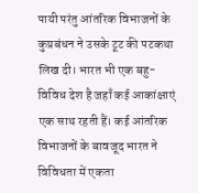पायी परंतु आंतरिक विभाजनों के कुप्रबंधन ने उसके टूट की पटकथा लिख दी। भारत भी एक बहु-विविध देश है जहाँ कई आकांक्षाएं एक साथ रहती हैं। कई आंतरिक विभाजनों के बावजूद भारत ने विविधता में एकता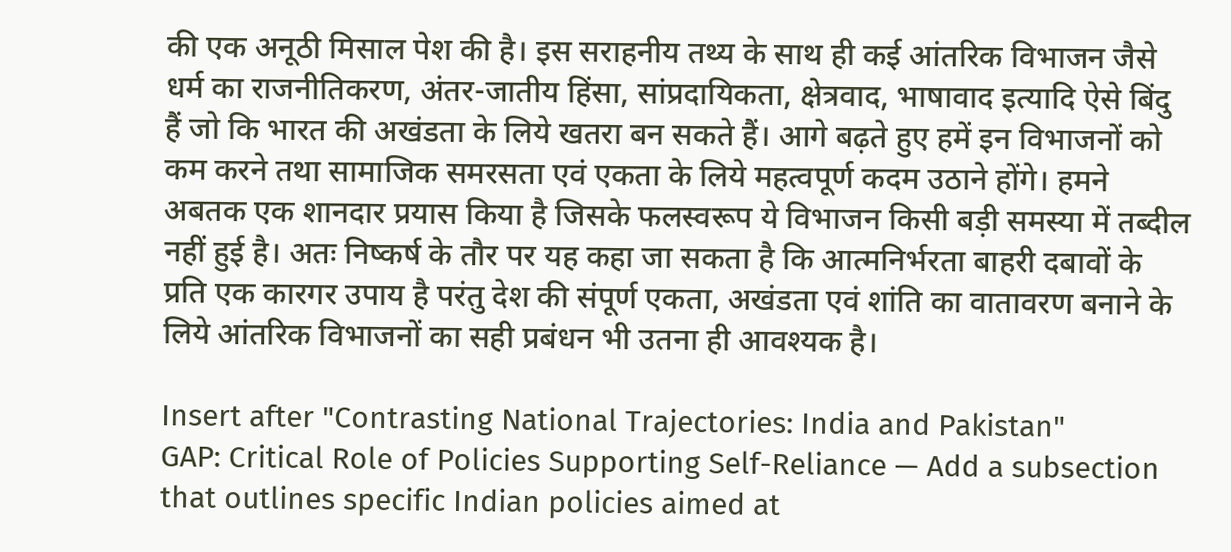की एक अनूठी मिसाल पेश की है। इस सराहनीय तथ्य के साथ ही कई आंतरिक विभाजन जैसे धर्म का राजनीतिकरण, अंतर-जातीय हिंसा, सांप्रदायिकता, क्षेत्रवाद, भाषावाद इत्यादि ऐसे बिंदु हैं जो कि भारत की अखंडता के लिये खतरा बन सकते हैं। आगे बढ़ते हुए हमें इन विभाजनों को कम करने तथा सामाजिक समरसता एवं एकता के लिये महत्वपूर्ण कदम उठाने होंगे। हमने अबतक एक शानदार प्रयास किया है जिसके फलस्वरूप ये विभाजन किसी बड़ी समस्या में तब्दील नहीं हुई है। अतः निष्कर्ष के तौर पर यह कहा जा सकता है कि आत्मनिर्भरता बाहरी दबावों के प्रति एक कारगर उपाय है परंतु देश की संपूर्ण एकता, अखंडता एवं शांति का वातावरण बनाने के लिये आंतरिक विभाजनों का सही प्रबंधन भी उतना ही आवश्यक है।

Insert after "Contrasting National Trajectories: India and Pakistan"
GAP: Critical Role of Policies Supporting Self-Reliance — Add a subsection that outlines specific Indian policies aimed at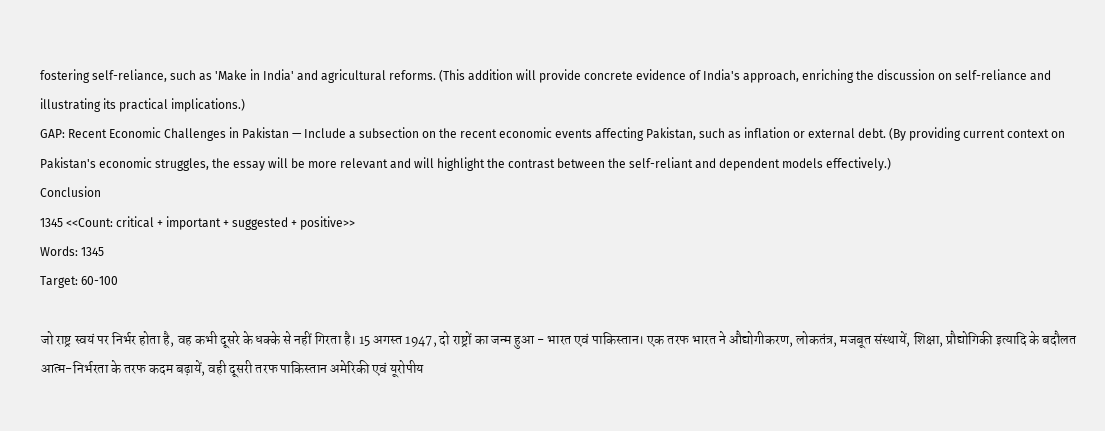fostering self-reliance, such as 'Make in India' and agricultural reforms. (This addition will provide concrete evidence of India's approach, enriching the discussion on self-reliance and illustrating its practical implications.)
GAP: Recent Economic Challenges in Pakistan — Include a subsection on the recent economic events affecting Pakistan, such as inflation or external debt. (By providing current context on Pakistan's economic struggles, the essay will be more relevant and will highlight the contrast between the self-reliant and dependent models effectively.)
Conclusion
1345 <<Count: critical + important + suggested + positive>>
Words: 1345
Target: 60-100

जो राष्ट्र स्वयं पर निर्भर होता है, वह कभी दूसरे के धक्के से नहीं गिरता है। 15 अगस्त 1947, दो राष्ट्रों का जन्म हुआ - भारत एवं पाकिस्तान। एक तरफ भारत ने औद्योगीकरण, लोकतंत्र, मजबूत संस्थायें, शिक्षा, प्रौद्योगिकी इत्यादि के बदौलत आत्म-निर्भरता के तरफ कदम बढ़ायें, वही दूसरी तरफ पाकिस्तान अमेरिकी एवं यूरोपीय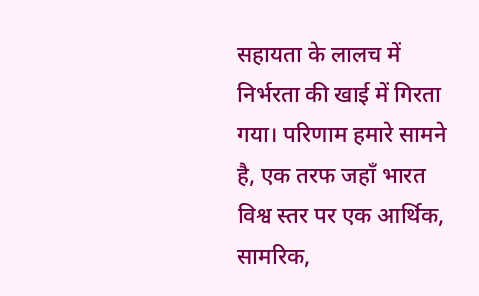सहायता के लालच में निर्भरता की खाई में गिरता गया। परिणाम हमारे सामने है, एक तरफ जहाँ भारत विश्व स्तर पर एक आर्थिक, सामरिक,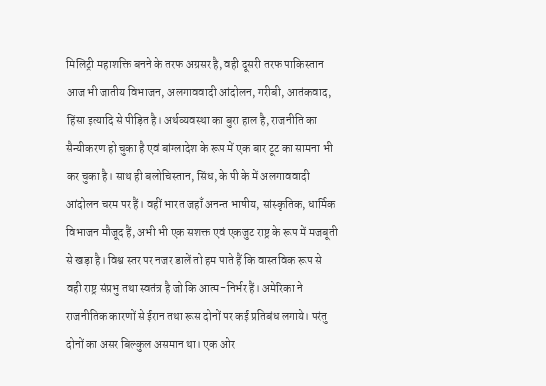मिलिट्री महाशक्ति बनने के तरफ अग्रसर है, वही दूसरी तरफ पाकिस्तान आज भी जातीय विभाजन, अलगाववादी आंदोलन, गरीबी, आतंकवाद, हिंसा इत्यादि से पीड़ित है। अर्थव्यवस्था का बुरा हाल है, राजनीति का सैन्यीकरण हो चुका है एवं बांग्लादेश के रूप में एक बार टूट का सामना भी कर चुका है। साथ ही बलोचिस्तान, सिंध, के पी के में अलगाववादी आंदोलन चरम पर हैं। वहीं भारत जहाँ अनन्त भाषीय, सांस्कृतिक, धार्मिक विभाजन मौजूद हैं, अभी भी एक सशक्त एवं एकजुट राष्ट्र के रूप में मजबूती से खड़ा है। विश्व स्तर पर नजर डालें तो हम पाते हैं कि वास्तविक रूप से वही राष्ट्र संप्रभु तथा स्वतंत्र है जो कि आत्म-निर्भर हैं। अमेरिका ने राजनीतिक कारणों से ईरान तथा रूस दोनों पर कई प्रतिबंध लगाये। परंतु दोनों का असर बिल्कुल असमान था। एक ओर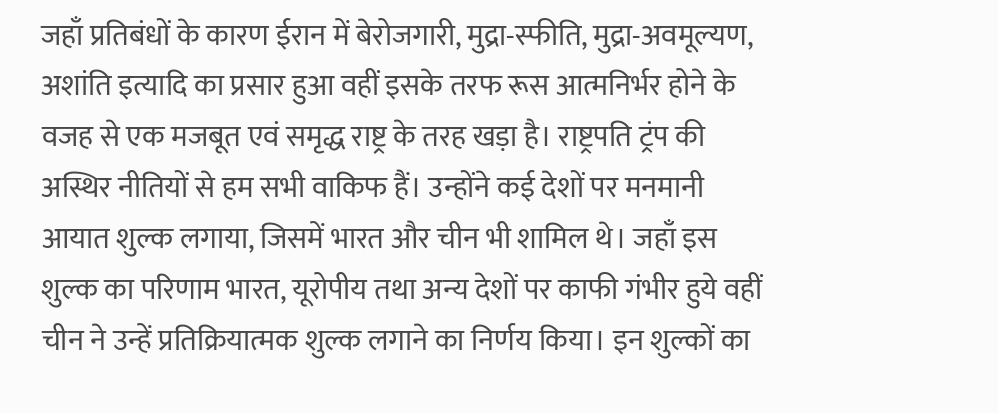जहाँ प्रतिबंधों के कारण ईरान में बेरोजगारी, मुद्रा-स्फीति, मुद्रा-अवमूल्यण, अशांति इत्यादि का प्रसार हुआ वहीं इसके तरफ रूस आत्मनिर्भर होने के वजह से एक मजबूत एवं समृद्ध राष्ट्र के तरह खड़ा है। राष्ट्रपति ट्रंप की अस्थिर नीतियों से हम सभी वाकिफ हैं। उन्होंने कई देशों पर मनमानी आयात शुल्क लगाया, जिसमें भारत और चीन भी शामिल थे। जहाँ इस शुल्क का परिणाम भारत, यूरोपीय तथा अन्य देशों पर काफी गंभीर हुये वहीं चीन ने उन्हें प्रतिक्रियात्मक शुल्क लगाने का निर्णय किया। इन शुल्कों का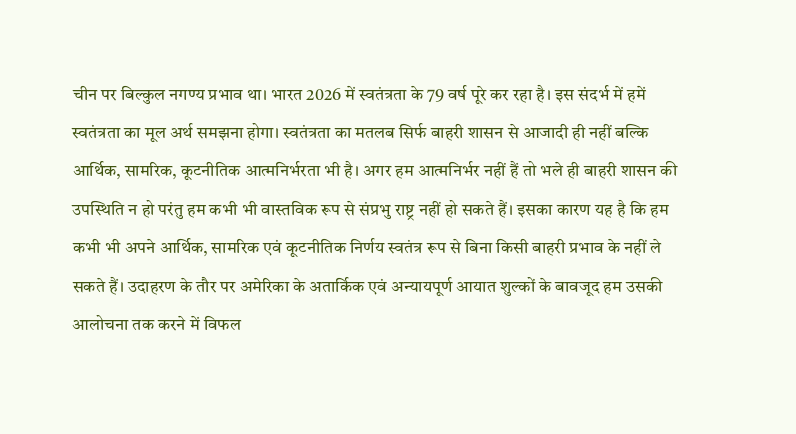चीन पर बिल्कुल नगण्य प्रभाव था। भारत 2026 में स्वतंत्रता के 79 वर्ष पूरे कर रहा है। इस संदर्भ में हमें स्वतंत्रता का मूल अर्थ समझना होगा। स्वतंत्रता का मतलब सिर्फ बाहरी शासन से आजादी ही नहीं बल्कि आर्थिक, सामरिक, कूटनीतिक आत्मनिर्भरता भी है। अगर हम आत्मनिर्भर नहीं हैं तो भले ही बाहरी शासन की उपस्थिति न हो परंतु हम कभी भी वास्तविक रूप से संप्रभु राष्ट्र नहीं हो सकते हैं। इसका कारण यह है कि हम कभी भी अपने आर्थिक, सामरिक एवं कूटनीतिक निर्णय स्वतंत्र रूप से बिना किसी बाहरी प्रभाव के नहीं ले सकते हैं। उदाहरण के तौर पर अमेरिका के अतार्किक एवं अन्यायपूर्ण आयात शुल्कों के बावजूद हम उसकी आलोचना तक करने में विफल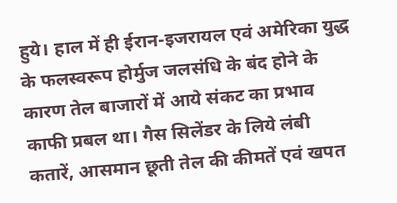हुये। हाल में ही ईरान-इजरायल एवं अमेरिका युद्ध के फलस्वरूप होर्मुज जलसंधि के बंद होने के कारण तेल बाजारों में आये संकट का प्रभाव काफी प्रबल था। गैस सिलेंडर के लिये लंबी कतारें, आसमान छूती तेल की कीमतें एवं खपत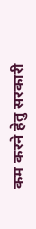कम करने हेतु सरकारी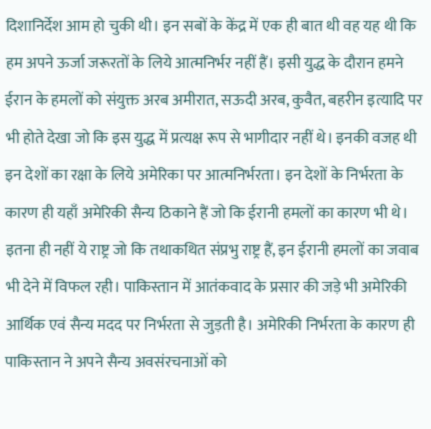दिशानिर्देश आम हो चुकी थी। इन सबों के केंद्र में एक ही बात थी वह यह थी कि हम अपने ऊर्जा जरूरतों के लिये आत्मनिर्भर नहीं हैं। इसी युद्ध के दौरान हमने ईरान के हमलों को संयुक्त अरब अमीरात, सऊदी अरब, कुवैत, बहरीन इत्यादि पर भी होते देखा जो कि इस युद्ध में प्रत्यक्ष रूप से भागीदार नहीं थे। इनकी वजह थी इन देशों का रक्षा के लिये अमेरिका पर आत्मनिर्भरता। इन देशों के निर्भरता के कारण ही यहाँ अमेरिकी सैन्य ठिकाने हैं जो कि ईरानी हमलों का कारण भी थे। इतना ही नहीं ये राष्ट्र जो कि तथाकथित संप्रभु राष्ट्र हैं, इन ईरानी हमलों का जवाब भी देने में विफल रही। पाकिस्तान में आतंकवाद के प्रसार की जड़े भी अमेरिकी आर्थिक एवं सैन्य मदद पर निर्भरता से जुड़ती है। अमेरिकी निर्भरता के कारण ही पाकिस्तान ने अपने सैन्य अवसंरचनाओं को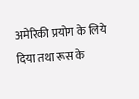अमेरिकी प्रयोग के लिये दिया तथा रूस के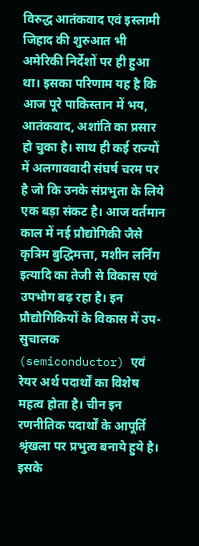विरुद्ध आतंकवाद एवं इस्लामी जिहाद की शुरुआत भी अमेरिकी निर्देशों पर ही हुआ था। इसका परिणाम यह है कि आज पूरे पाकिस्तान में भय, आतंकवाद, अशांति का प्रसार हो चुका है। साथ ही कई राज्यों में अलगाववादी संघर्ष चरम पर है जो कि उनके संप्रभुता के लिये एक बड़ा संकट है। आज वर्तमान काल में नई प्रौद्योगिकी जैसे कृत्रिम बुद्धिमत्ता, मशीन लर्निंग इत्यादि का तेजी से विकास एवं उपभोग बढ़ रहा है। इन प्रौद्योगिकियों के विकास में उप-सुचालक (semiconductor) एवं रेयर अर्थ पदार्थों का विशेष महत्व होता है। चीन इन रणनीतिक पदार्थों के आपूर्ति श्रृंखला पर प्रभुत्व बनाये हुये है। इसके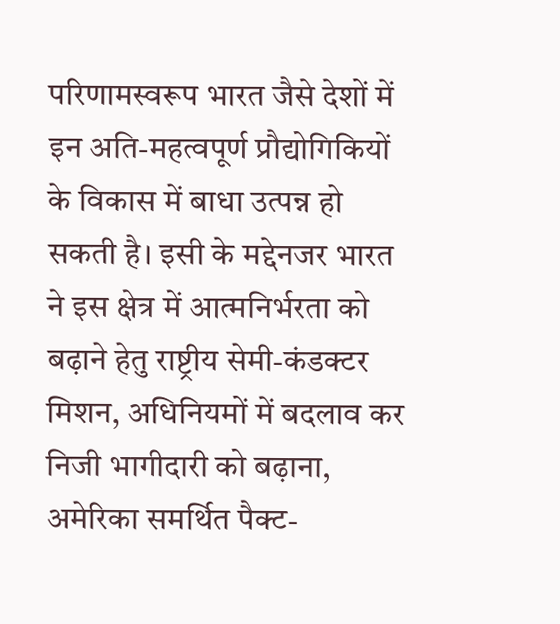परिणामस्वरूप भारत जैसे देशों में इन अति-महत्वपूर्ण प्रौद्योगिकियों के विकास में बाधा उत्पन्न हो सकती है। इसी के मद्देनजर भारत ने इस क्षेत्र में आत्मनिर्भरता को बढ़ाने हेतु राष्ट्रीय सेमी-कंडक्टर मिशन, अधिनियमों में बदलाव कर निजी भागीदारी को बढ़ाना, अमेरिका समर्थित पैक्ट-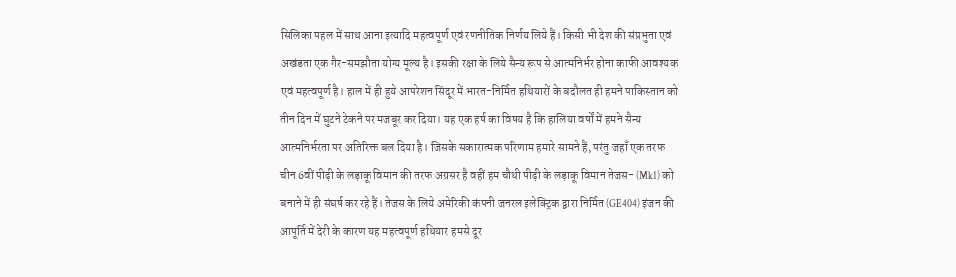सिलिका पहल में साथ आना इत्यादि महत्वपूर्ण एवं रणनीतिक निर्णय लिये हैं। किसी भी देश की संप्रभुता एवं अखंडता एक गैर-समझौता योग्य मूल्य है। इसकी रक्षा के लिये सैन्य रूप से आत्मनिर्भर होना काफी आवश्यक एवं महत्वपूर्ण है। हाल में ही हुये आपरेशन सिंदूर में भारत-निर्मित हथियारों के बदौलत ही हमने पाकिस्तान को तीन दिन में घुटने टेकने पर मजबूर कर दिया। यह एक हर्ष का विषय है कि हालिया वर्षों में हमने सैन्य आत्मनिर्भरता पर अतिरिक्त बल दिया है। जिसके सकारात्मक परिणाम हमारे सामने हैं, परंतु जहाँ एक तरफ चीन 6वीं पीढ़ी के लड़ाकू विमान की तरफ अग्रसर है वहीं हम चौथी पीढ़ी के लड़ाकू विमान तेजस- (Mk1) को बनाने में ही संघर्ष कर रहे हैं। तेजस के लिये अमेरिकी कंपनी जनरल इलेक्ट्रिक द्वारा निर्मित (GE404) इंजन की आपूर्ति में देरी के कारण यह महत्वपूर्ण हथियार हमसे दूर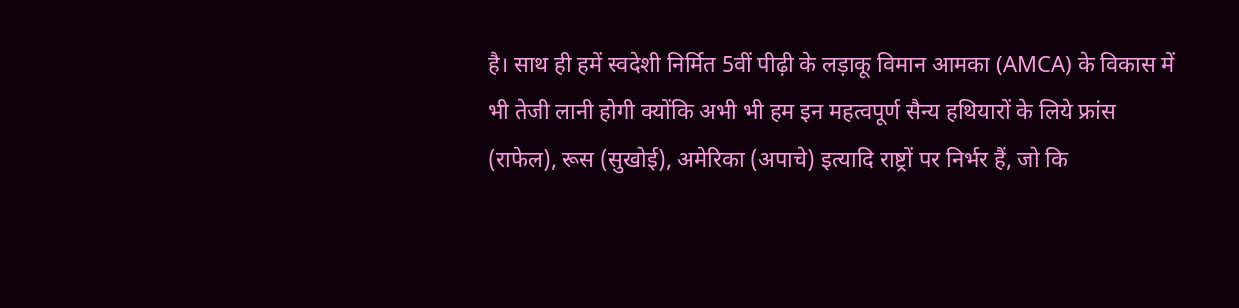है। साथ ही हमें स्वदेशी निर्मित 5वीं पीढ़ी के लड़ाकू विमान आमका (AMCA) के विकास में भी तेजी लानी होगी क्योंकि अभी भी हम इन महत्वपूर्ण सैन्य हथियारों के लिये फ्रांस (राफेल), रूस (सुखोई), अमेरिका (अपाचे) इत्यादि राष्ट्रों पर निर्भर हैं, जो कि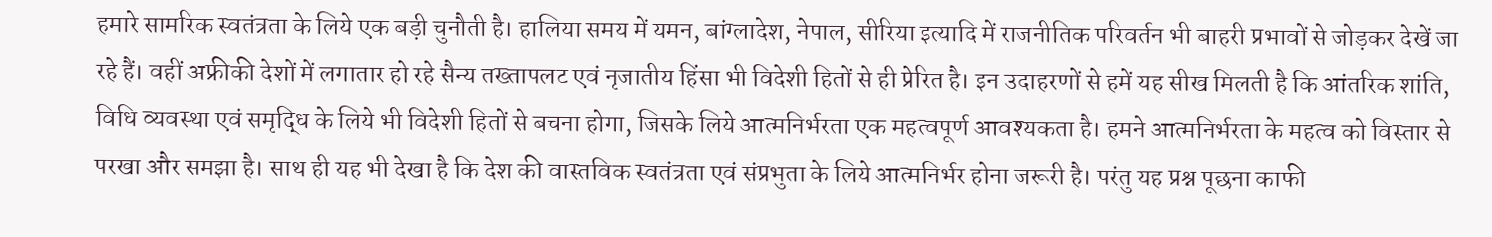हमारे सामरिक स्वतंत्रता के लिये एक बड़ी चुनौती है। हालिया समय में यमन, बांग्लादेश, नेपाल, सीरिया इत्यादि में राजनीतिक परिवर्तन भी बाहरी प्रभावों से जोड़कर देखें जा रहे हैं। वहीं अफ्रीकी देशों में लगातार हो रहे सैन्य तख्तापलट एवं नृजातीय हिंसा भी विदेशी हितों से ही प्रेरित है। इन उदाहरणों से हमें यह सीख मिलती है कि आंतरिक शांति, विधि व्यवस्था एवं समृद्धि के लिये भी विदेशी हितों से बचना होगा, जिसके लिये आत्मनिर्भरता एक महत्वपूर्ण आवश्यकता है। हमने आत्मनिर्भरता के महत्व को विस्तार से परखा और समझा है। साथ ही यह भी देखा है कि देश की वास्तविक स्वतंत्रता एवं संप्रभुता के लिये आत्मनिर्भर होना जरूरी है। परंतु यह प्रश्न पूछना काफी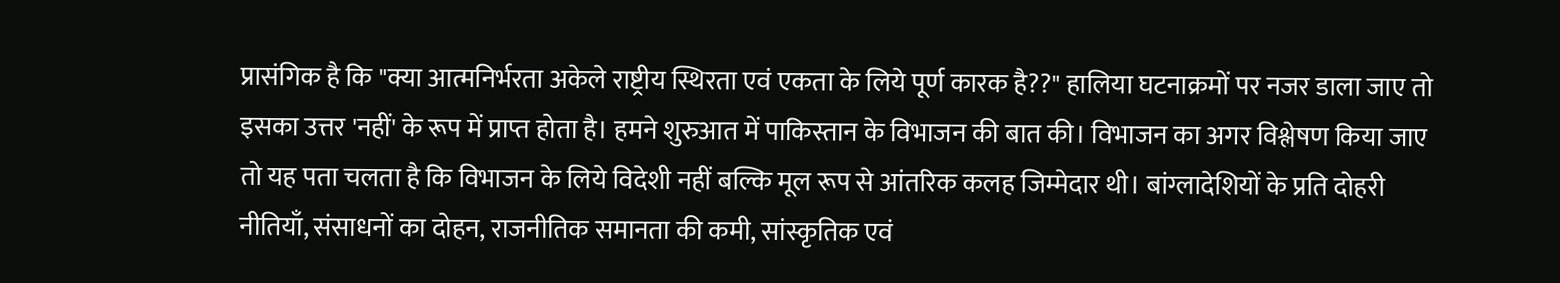प्रासंगिक है कि "क्या आत्मनिर्भरता अकेले राष्ट्रीय स्थिरता एवं एकता के लिये पूर्ण कारक है??" हालिया घटनाक्रमों पर नजर डाला जाए तो इसका उत्तर 'नहीं' के रूप में प्राप्त होता है। हमने शुरुआत में पाकिस्तान के विभाजन की बात की। विभाजन का अगर विश्लेषण किया जाए तो यह पता चलता है कि विभाजन के लिये विदेशी नहीं बल्कि मूल रूप से आंतरिक कलह जिम्मेदार थी। बांग्लादेशियों के प्रति दोहरी नीतियाँ, संसाधनों का दोहन, राजनीतिक समानता की कमी, सांस्कृतिक एवं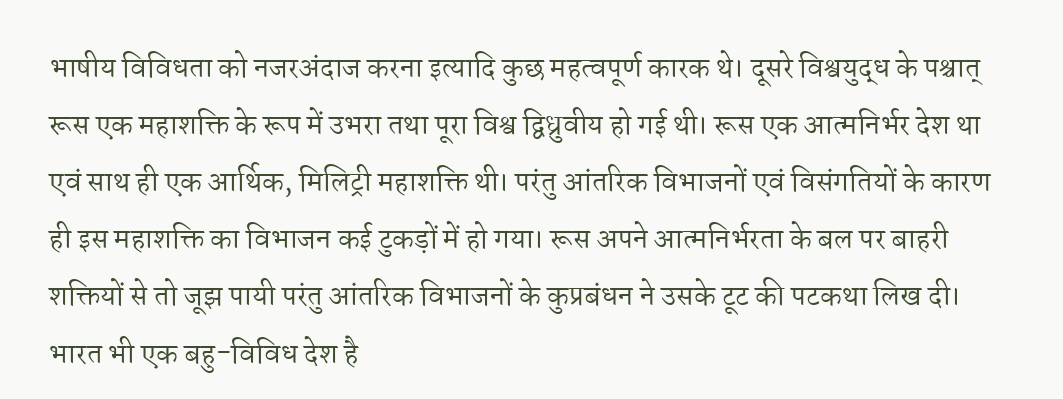भाषीय विविधता को नजरअंदाज करना इत्यादि कुछ महत्वपूर्ण कारक थे। दूसरे विश्वयुद्ध के पश्चात् रूस एक महाशक्ति के रूप में उभरा तथा पूरा विश्व द्विध्रुवीय हो गई थी। रूस एक आत्मनिर्भर देश था एवं साथ ही एक आर्थिक, मिलिट्री महाशक्ति थी। परंतु आंतरिक विभाजनों एवं विसंगतियों के कारण ही इस महाशक्ति का विभाजन कई टुकड़ों में हो गया। रूस अपने आत्मनिर्भरता के बल पर बाहरी शक्तियों से तो जूझ पायी परंतु आंतरिक विभाजनों के कुप्रबंधन ने उसके टूट की पटकथा लिख दी। भारत भी एक बहु-विविध देश है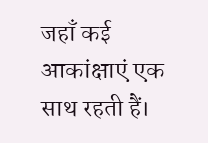जहाँ कई आकांक्षाएं एक साथ रहती हैं।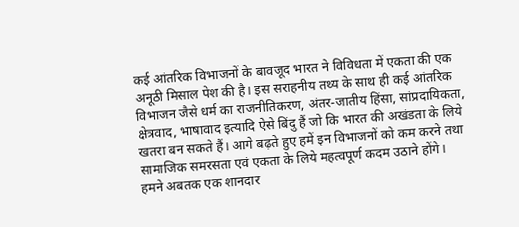कई आंतरिक विभाजनों के बावजूद भारत ने विविधता में एकता की एक अनूठी मिसाल पेश की है। इस सराहनीय तथ्य के साथ ही कई आंतरिक विभाजन जैसे धर्म का राजनीतिकरण, अंतर-जातीय हिंसा, सांप्रदायिकता, क्षेत्रवाद, भाषावाद इत्यादि ऐसे बिंदु हैं जो कि भारत की अखंडता के लिये खतरा बन सकते हैं। आगे बढ़ते हुए हमें इन विभाजनों को कम करने तथा सामाजिक समरसता एवं एकता के लिये महत्वपूर्ण कदम उठाने होंगे। हमने अबतक एक शानदार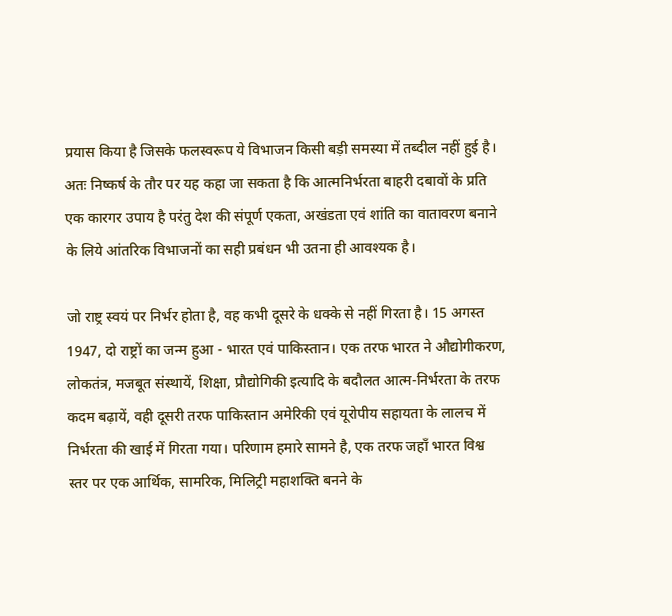प्रयास किया है जिसके फलस्वरूप ये विभाजन किसी बड़ी समस्या में तब्दील नहीं हुई है। अतः निष्कर्ष के तौर पर यह कहा जा सकता है कि आत्मनिर्भरता बाहरी दबावों के प्रति एक कारगर उपाय है परंतु देश की संपूर्ण एकता, अखंडता एवं शांति का वातावरण बनाने के लिये आंतरिक विभाजनों का सही प्रबंधन भी उतना ही आवश्यक है।

जो राष्ट्र स्वयं पर निर्भर होता है, वह कभी दूसरे के धक्के से नहीं गिरता है। 15 अगस्त 1947, दो राष्ट्रों का जन्म हुआ - भारत एवं पाकिस्तान। एक तरफ भारत ने औद्योगीकरण, लोकतंत्र, मजबूत संस्थायें, शिक्षा, प्रौद्योगिकी इत्यादि के बदौलत आत्म-निर्भरता के तरफ कदम बढ़ायें, वही दूसरी तरफ पाकिस्तान अमेरिकी एवं यूरोपीय सहायता के लालच में निर्भरता की खाई में गिरता गया। परिणाम हमारे सामने है, एक तरफ जहाँ भारत विश्व स्तर पर एक आर्थिक, सामरिक, मिलिट्री महाशक्ति बनने के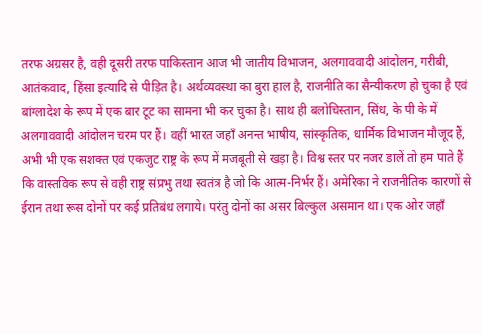तरफ अग्रसर है, वही दूसरी तरफ पाकिस्तान आज भी जातीय विभाजन, अलगाववादी आंदोलन, गरीबी, आतंकवाद, हिंसा इत्यादि से पीड़ित है। अर्थव्यवस्था का बुरा हाल है, राजनीति का सैन्यीकरण हो चुका है एवं बांग्लादेश के रूप में एक बार टूट का सामना भी कर चुका है। साथ ही बलोचिस्तान, सिंध, के पी के में अलगाववादी आंदोलन चरम पर हैं। वहीं भारत जहाँ अनन्त भाषीय, सांस्कृतिक, धार्मिक विभाजन मौजूद हैं, अभी भी एक सशक्त एवं एकजुट राष्ट्र के रूप में मजबूती से खड़ा है। विश्व स्तर पर नजर डालें तो हम पाते हैं कि वास्तविक रूप से वही राष्ट्र संप्रभु तथा स्वतंत्र है जो कि आत्म-निर्भर हैं। अमेरिका ने राजनीतिक कारणों से ईरान तथा रूस दोनों पर कई प्रतिबंध लगाये। परंतु दोनों का असर बिल्कुल असमान था। एक ओर जहाँ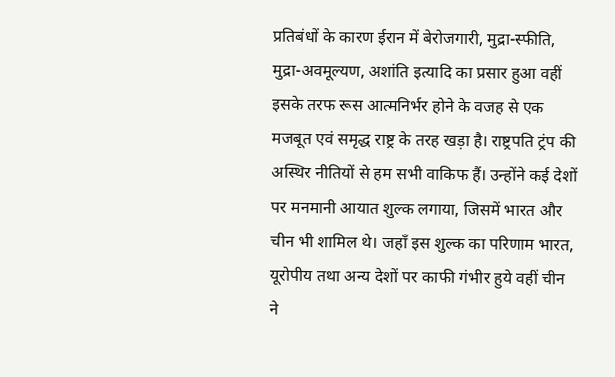प्रतिबंधों के कारण ईरान में बेरोजगारी, मुद्रा-स्फीति, मुद्रा-अवमूल्यण, अशांति इत्यादि का प्रसार हुआ वहीं इसके तरफ रूस आत्मनिर्भर होने के वजह से एक मजबूत एवं समृद्ध राष्ट्र के तरह खड़ा है। राष्ट्रपति ट्रंप की अस्थिर नीतियों से हम सभी वाकिफ हैं। उन्होंने कई देशों पर मनमानी आयात शुल्क लगाया, जिसमें भारत और चीन भी शामिल थे। जहाँ इस शुल्क का परिणाम भारत, यूरोपीय तथा अन्य देशों पर काफी गंभीर हुये वहीं चीन ने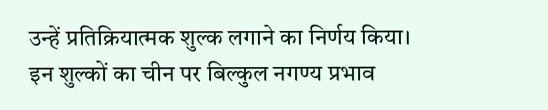उन्हें प्रतिक्रियात्मक शुल्क लगाने का निर्णय किया। इन शुल्कों का चीन पर बिल्कुल नगण्य प्रभाव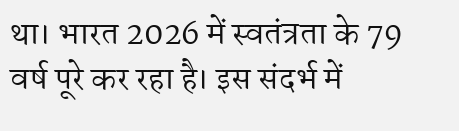था। भारत 2026 में स्वतंत्रता के 79 वर्ष पूरे कर रहा है। इस संदर्भ में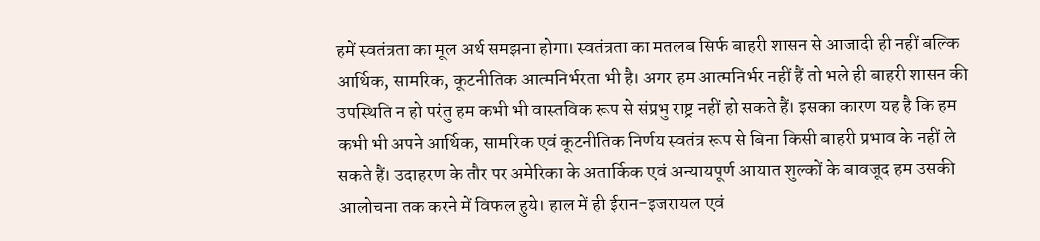हमें स्वतंत्रता का मूल अर्थ समझना होगा। स्वतंत्रता का मतलब सिर्फ बाहरी शासन से आजादी ही नहीं बल्कि आर्थिक, सामरिक, कूटनीतिक आत्मनिर्भरता भी है। अगर हम आत्मनिर्भर नहीं हैं तो भले ही बाहरी शासन की उपस्थिति न हो परंतु हम कभी भी वास्तविक रूप से संप्रभु राष्ट्र नहीं हो सकते हैं। इसका कारण यह है कि हम कभी भी अपने आर्थिक, सामरिक एवं कूटनीतिक निर्णय स्वतंत्र रूप से बिना किसी बाहरी प्रभाव के नहीं ले सकते हैं। उदाहरण के तौर पर अमेरिका के अतार्किक एवं अन्यायपूर्ण आयात शुल्कों के बावजूद हम उसकी आलोचना तक करने में विफल हुये। हाल में ही ईरान-इजरायल एवं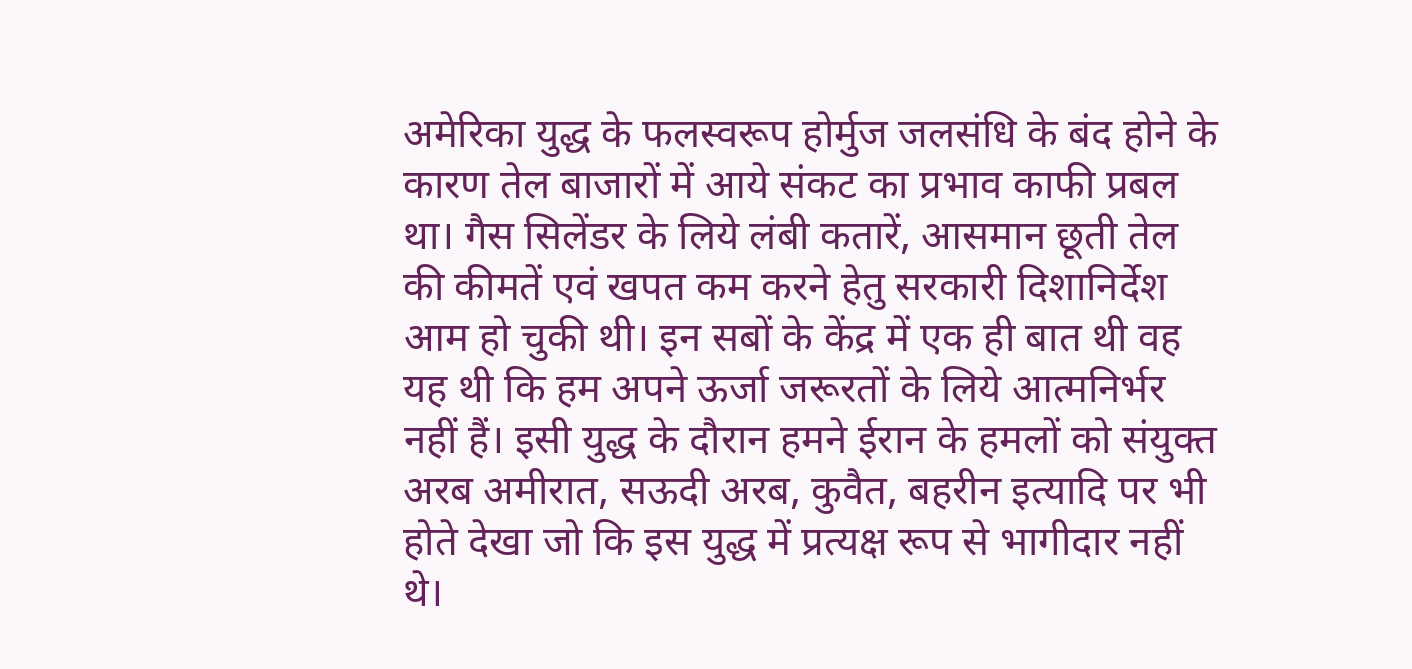अमेरिका युद्ध के फलस्वरूप होर्मुज जलसंधि के बंद होने के कारण तेल बाजारों में आये संकट का प्रभाव काफी प्रबल था। गैस सिलेंडर के लिये लंबी कतारें, आसमान छूती तेल की कीमतें एवं खपत कम करने हेतु सरकारी दिशानिर्देश आम हो चुकी थी। इन सबों के केंद्र में एक ही बात थी वह यह थी कि हम अपने ऊर्जा जरूरतों के लिये आत्मनिर्भर नहीं हैं। इसी युद्ध के दौरान हमने ईरान के हमलों को संयुक्त अरब अमीरात, सऊदी अरब, कुवैत, बहरीन इत्यादि पर भी होते देखा जो कि इस युद्ध में प्रत्यक्ष रूप से भागीदार नहीं थे।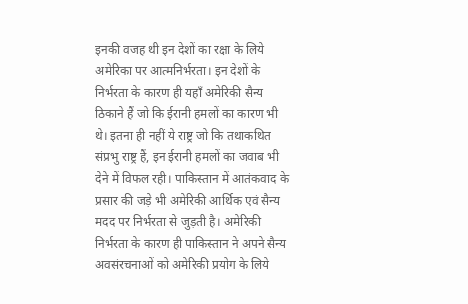इनकी वजह थी इन देशों का रक्षा के लिये अमेरिका पर आत्मनिर्भरता। इन देशों के निर्भरता के कारण ही यहाँ अमेरिकी सैन्य ठिकाने हैं जो कि ईरानी हमलों का कारण भी थे। इतना ही नहीं ये राष्ट्र जो कि तथाकथित संप्रभु राष्ट्र हैं, इन ईरानी हमलों का जवाब भी देने में विफल रही। पाकिस्तान में आतंकवाद के प्रसार की जड़े भी अमेरिकी आर्थिक एवं सैन्य मदद पर निर्भरता से जुड़ती है। अमेरिकी निर्भरता के कारण ही पाकिस्तान ने अपने सैन्य अवसंरचनाओं को अमेरिकी प्रयोग के लिये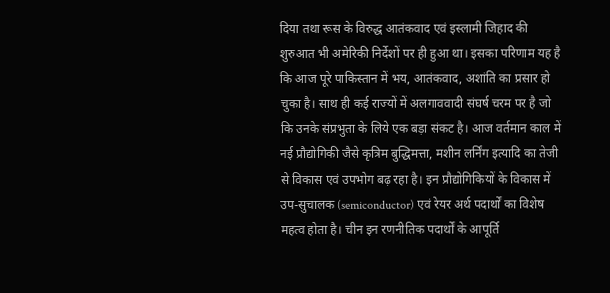दिया तथा रूस के विरुद्ध आतंकवाद एवं इस्लामी जिहाद की शुरुआत भी अमेरिकी निर्देशों पर ही हुआ था। इसका परिणाम यह है कि आज पूरे पाकिस्तान में भय, आतंकवाद, अशांति का प्रसार हो चुका है। साथ ही कई राज्यों में अलगाववादी संघर्ष चरम पर है जो कि उनके संप्रभुता के लिये एक बड़ा संकट है। आज वर्तमान काल में नई प्रौद्योगिकी जैसे कृत्रिम बुद्धिमत्ता, मशीन लर्निंग इत्यादि का तेजी से विकास एवं उपभोग बढ़ रहा है। इन प्रौद्योगिकियों के विकास में उप-सुचालक (semiconductor) एवं रेयर अर्थ पदार्थों का विशेष महत्व होता है। चीन इन रणनीतिक पदार्थों के आपूर्ति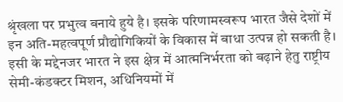श्रृंखला पर प्रभुत्व बनाये हुये है। इसके परिणामस्वरूप भारत जैसे देशों में इन अति-महत्वपूर्ण प्रौद्योगिकियों के विकास में बाधा उत्पन्न हो सकती है। इसी के मद्देनजर भारत ने इस क्षेत्र में आत्मनिर्भरता को बढ़ाने हेतु राष्ट्रीय सेमी-कंडक्टर मिशन, अधिनियमों में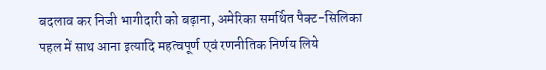बदलाव कर निजी भागीदारी को बढ़ाना, अमेरिका समर्थित पैक्ट-सिलिका पहल में साथ आना इत्यादि महत्वपूर्ण एवं रणनीतिक निर्णय लिये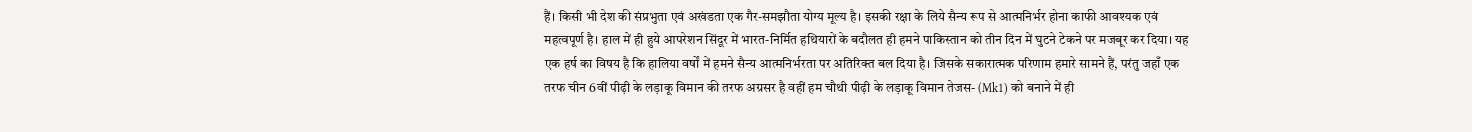हैं। किसी भी देश की संप्रभुता एवं अखंडता एक गैर-समझौता योग्य मूल्य है। इसकी रक्षा के लिये सैन्य रूप से आत्मनिर्भर होना काफी आवश्यक एवं महत्वपूर्ण है। हाल में ही हुये आपरेशन सिंदूर में भारत-निर्मित हथियारों के बदौलत ही हमने पाकिस्तान को तीन दिन में घुटने टेकने पर मजबूर कर दिया। यह एक हर्ष का विषय है कि हालिया वर्षों में हमने सैन्य आत्मनिर्भरता पर अतिरिक्त बल दिया है। जिसके सकारात्मक परिणाम हमारे सामने हैं, परंतु जहाँ एक तरफ चीन 6वीं पीढ़ी के लड़ाकू विमान की तरफ अग्रसर है वहीं हम चौथी पीढ़ी के लड़ाकू विमान तेजस- (Mk1) को बनाने में ही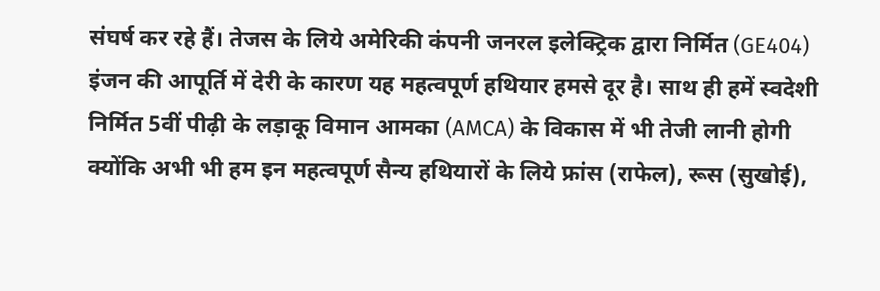संघर्ष कर रहे हैं। तेजस के लिये अमेरिकी कंपनी जनरल इलेक्ट्रिक द्वारा निर्मित (GE404) इंजन की आपूर्ति में देरी के कारण यह महत्वपूर्ण हथियार हमसे दूर है। साथ ही हमें स्वदेशी निर्मित 5वीं पीढ़ी के लड़ाकू विमान आमका (AMCA) के विकास में भी तेजी लानी होगी क्योंकि अभी भी हम इन महत्वपूर्ण सैन्य हथियारों के लिये फ्रांस (राफेल), रूस (सुखोई),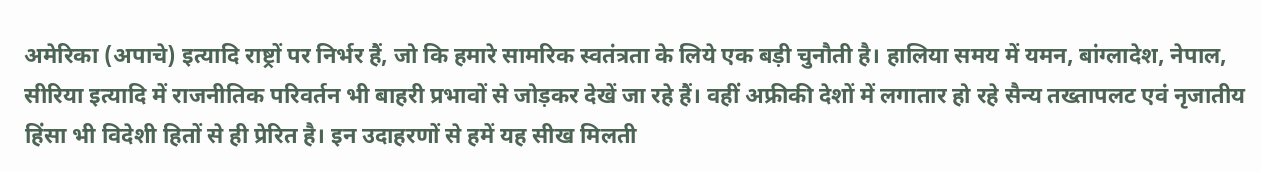अमेरिका (अपाचे) इत्यादि राष्ट्रों पर निर्भर हैं, जो कि हमारे सामरिक स्वतंत्रता के लिये एक बड़ी चुनौती है। हालिया समय में यमन, बांग्लादेश, नेपाल, सीरिया इत्यादि में राजनीतिक परिवर्तन भी बाहरी प्रभावों से जोड़कर देखें जा रहे हैं। वहीं अफ्रीकी देशों में लगातार हो रहे सैन्य तख्तापलट एवं नृजातीय हिंसा भी विदेशी हितों से ही प्रेरित है। इन उदाहरणों से हमें यह सीख मिलती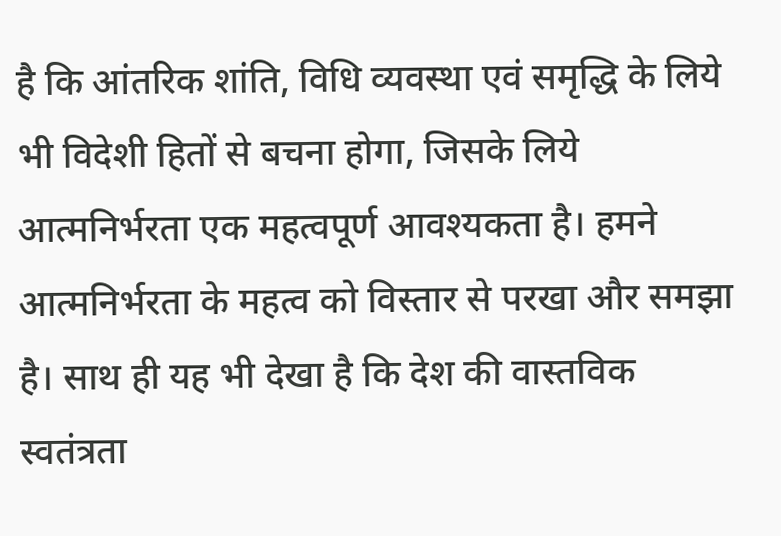है कि आंतरिक शांति, विधि व्यवस्था एवं समृद्धि के लिये भी विदेशी हितों से बचना होगा, जिसके लिये आत्मनिर्भरता एक महत्वपूर्ण आवश्यकता है। हमने आत्मनिर्भरता के महत्व को विस्तार से परखा और समझा है। साथ ही यह भी देखा है कि देश की वास्तविक स्वतंत्रता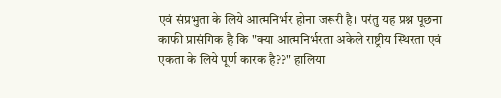एवं संप्रभुता के लिये आत्मनिर्भर होना जरूरी है। परंतु यह प्रश्न पूछना काफी प्रासंगिक है कि "क्या आत्मनिर्भरता अकेले राष्ट्रीय स्थिरता एवं एकता के लिये पूर्ण कारक है??" हालिया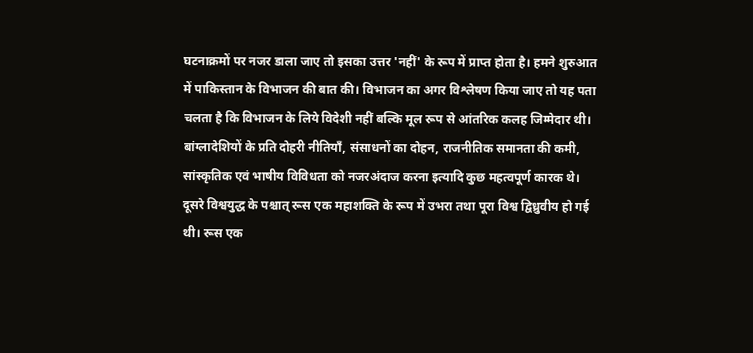घटनाक्रमों पर नजर डाला जाए तो इसका उत्तर 'नहीं' के रूप में प्राप्त होता है। हमने शुरुआत में पाकिस्तान के विभाजन की बात की। विभाजन का अगर विश्लेषण किया जाए तो यह पता चलता है कि विभाजन के लिये विदेशी नहीं बल्कि मूल रूप से आंतरिक कलह जिम्मेदार थी। बांग्लादेशियों के प्रति दोहरी नीतियाँ, संसाधनों का दोहन, राजनीतिक समानता की कमी, सांस्कृतिक एवं भाषीय विविधता को नजरअंदाज करना इत्यादि कुछ महत्वपूर्ण कारक थे। दूसरे विश्वयुद्ध के पश्चात् रूस एक महाशक्ति के रूप में उभरा तथा पूरा विश्व द्विध्रुवीय हो गई थी। रूस एक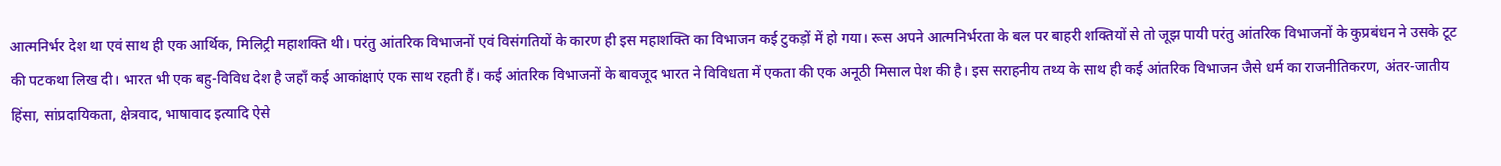आत्मनिर्भर देश था एवं साथ ही एक आर्थिक, मिलिट्री महाशक्ति थी। परंतु आंतरिक विभाजनों एवं विसंगतियों के कारण ही इस महाशक्ति का विभाजन कई टुकड़ों में हो गया। रूस अपने आत्मनिर्भरता के बल पर बाहरी शक्तियों से तो जूझ पायी परंतु आंतरिक विभाजनों के कुप्रबंधन ने उसके टूट की पटकथा लिख दी। भारत भी एक बहु-विविध देश है जहाँ कई आकांक्षाएं एक साथ रहती हैं। कई आंतरिक विभाजनों के बावजूद भारत ने विविधता में एकता की एक अनूठी मिसाल पेश की है। इस सराहनीय तथ्य के साथ ही कई आंतरिक विभाजन जैसे धर्म का राजनीतिकरण, अंतर-जातीय हिंसा, सांप्रदायिकता, क्षेत्रवाद, भाषावाद इत्यादि ऐसे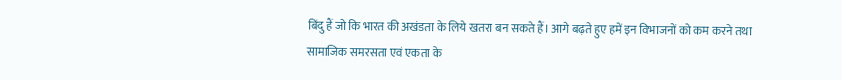बिंदु हैं जो कि भारत की अखंडता के लिये खतरा बन सकते हैं। आगे बढ़ते हुए हमें इन विभाजनों को कम करने तथा सामाजिक समरसता एवं एकता के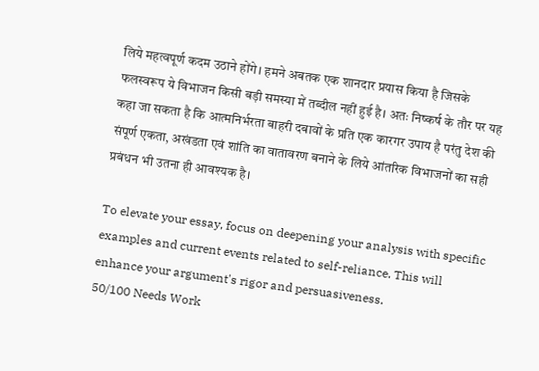लिये महत्वपूर्ण कदम उठाने होंगे। हमने अबतक एक शानदार प्रयास किया है जिसके फलस्वरूप ये विभाजन किसी बड़ी समस्या में तब्दील नहीं हुई है। अतः निष्कर्ष के तौर पर यह कहा जा सकता है कि आत्मनिर्भरता बाहरी दबावों के प्रति एक कारगर उपाय है परंतु देश की संपूर्ण एकता, अखंडता एवं शांति का वातावरण बनाने के लिये आंतरिक विभाजनों का सही प्रबंधन भी उतना ही आवश्यक है।

To elevate your essay, focus on deepening your analysis with specific examples and current events related to self-reliance. This will enhance your argument's rigor and persuasiveness.
50/100 Needs Work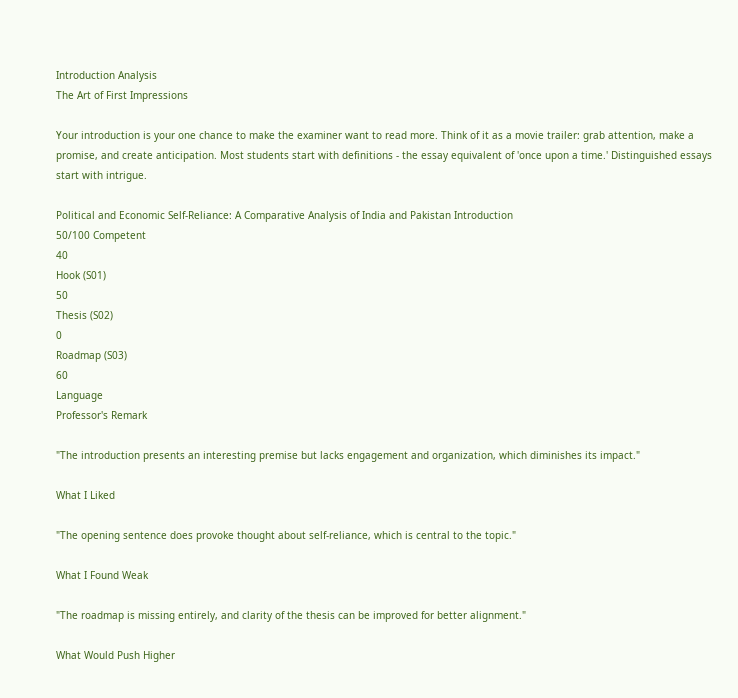Introduction Analysis
The Art of First Impressions

Your introduction is your one chance to make the examiner want to read more. Think of it as a movie trailer: grab attention, make a promise, and create anticipation. Most students start with definitions - the essay equivalent of 'once upon a time.' Distinguished essays start with intrigue.

Political and Economic Self-Reliance: A Comparative Analysis of India and Pakistan Introduction
50/100 Competent
40
Hook (S01)
50
Thesis (S02)
0
Roadmap (S03)
60
Language
Professor's Remark

"The introduction presents an interesting premise but lacks engagement and organization, which diminishes its impact."

What I Liked

"The opening sentence does provoke thought about self-reliance, which is central to the topic."

What I Found Weak

"The roadmap is missing entirely, and clarity of the thesis can be improved for better alignment."

What Would Push Higher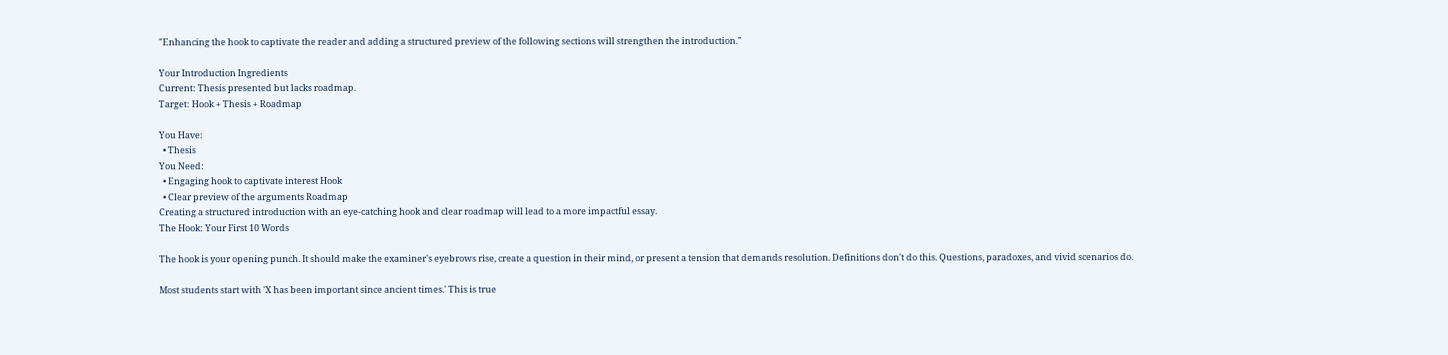"Enhancing the hook to captivate the reader and adding a structured preview of the following sections will strengthen the introduction."

Your Introduction Ingredients
Current: Thesis presented but lacks roadmap.
Target: Hook + Thesis + Roadmap

You Have:
  • Thesis
You Need:
  • Engaging hook to captivate interest Hook
  • Clear preview of the arguments Roadmap
Creating a structured introduction with an eye-catching hook and clear roadmap will lead to a more impactful essay.
The Hook: Your First 10 Words

The hook is your opening punch. It should make the examiner's eyebrows rise, create a question in their mind, or present a tension that demands resolution. Definitions don't do this. Questions, paradoxes, and vivid scenarios do.

Most students start with 'X has been important since ancient times.' This is true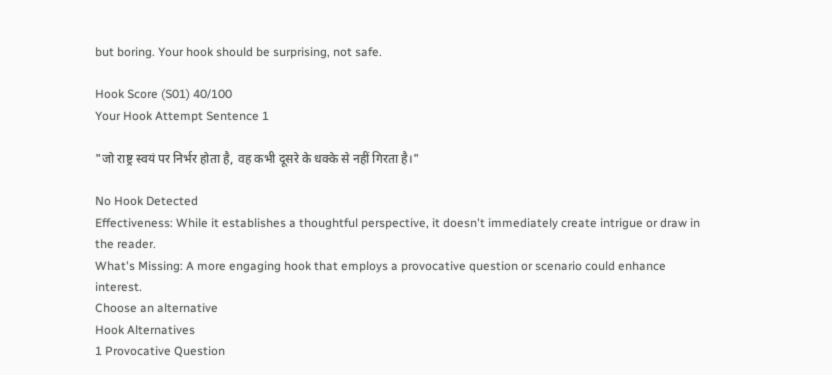but boring. Your hook should be surprising, not safe.

Hook Score (S01) 40/100
Your Hook Attempt Sentence 1

"जो राष्ट्र स्वयं पर निर्भर होता है, वह कभी दूसरे के धक्के से नहीं गिरता है।"

No Hook Detected
Effectiveness: While it establishes a thoughtful perspective, it doesn't immediately create intrigue or draw in the reader.
What's Missing: A more engaging hook that employs a provocative question or scenario could enhance interest.
Choose an alternative
Hook Alternatives
1 Provocative Question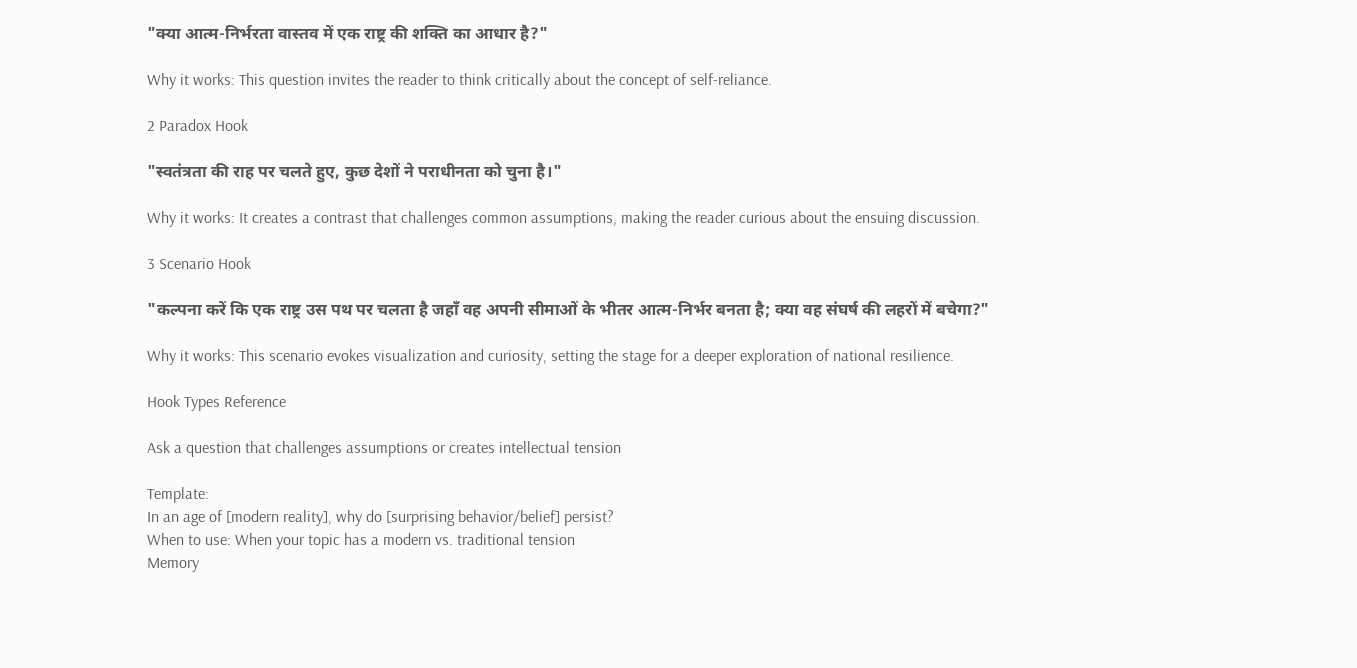"क्या आत्म-निर्भरता वास्तव में एक राष्ट्र की शक्ति का आधार है?"

Why it works: This question invites the reader to think critically about the concept of self-reliance.

2 Paradox Hook

"स्वतंत्रता की राह पर चलते हुए, कुछ देशों ने पराधीनता को चुना है।"

Why it works: It creates a contrast that challenges common assumptions, making the reader curious about the ensuing discussion.

3 Scenario Hook

"कल्पना करें कि एक राष्ट्र उस पथ पर चलता है जहाँ वह अपनी सीमाओं के भीतर आत्म-निर्भर बनता है; क्या वह संघर्ष की लहरों में बचेगा?"

Why it works: This scenario evokes visualization and curiosity, setting the stage for a deeper exploration of national resilience.

Hook Types Reference

Ask a question that challenges assumptions or creates intellectual tension

Template:
In an age of [modern reality], why do [surprising behavior/belief] persist?
When to use: When your topic has a modern vs. traditional tension
Memory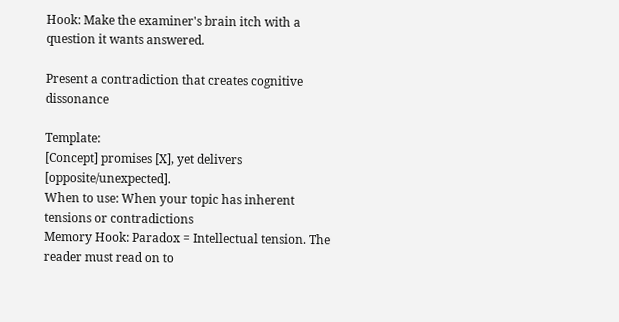Hook: Make the examiner's brain itch with a question it wants answered.

Present a contradiction that creates cognitive dissonance

Template:
[Concept] promises [X], yet delivers [opposite/unexpected].
When to use: When your topic has inherent tensions or contradictions
Memory Hook: Paradox = Intellectual tension. The reader must read on to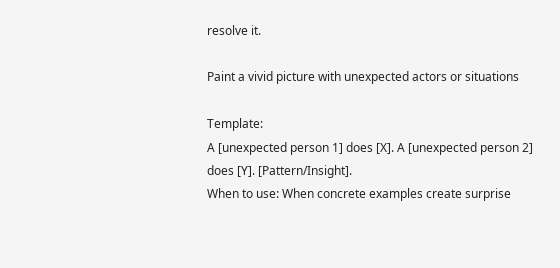resolve it.

Paint a vivid picture with unexpected actors or situations

Template:
A [unexpected person 1] does [X]. A [unexpected person 2] does [Y]. [Pattern/Insight].
When to use: When concrete examples create surprise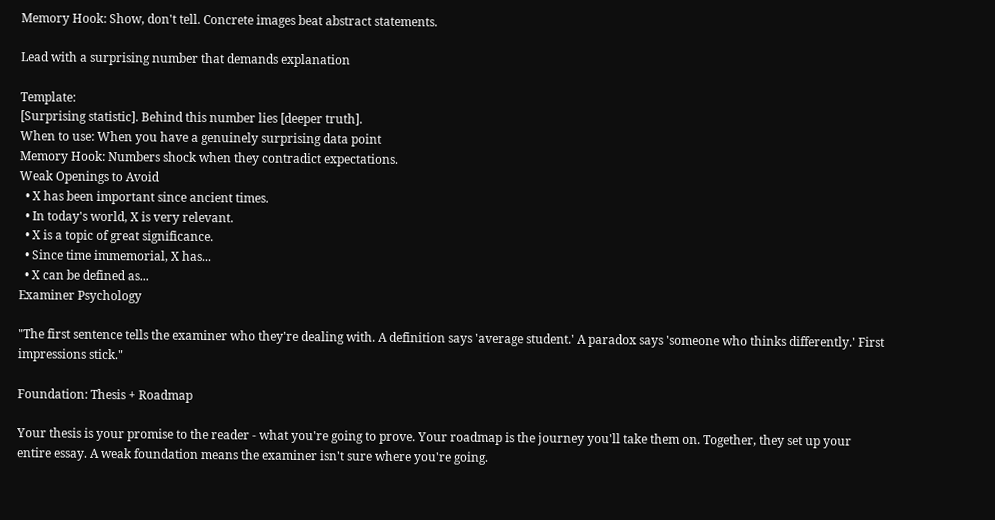Memory Hook: Show, don't tell. Concrete images beat abstract statements.

Lead with a surprising number that demands explanation

Template:
[Surprising statistic]. Behind this number lies [deeper truth].
When to use: When you have a genuinely surprising data point
Memory Hook: Numbers shock when they contradict expectations.
Weak Openings to Avoid
  • X has been important since ancient times.
  • In today's world, X is very relevant.
  • X is a topic of great significance.
  • Since time immemorial, X has...
  • X can be defined as...
Examiner Psychology

"The first sentence tells the examiner who they're dealing with. A definition says 'average student.' A paradox says 'someone who thinks differently.' First impressions stick."

Foundation: Thesis + Roadmap

Your thesis is your promise to the reader - what you're going to prove. Your roadmap is the journey you'll take them on. Together, they set up your entire essay. A weak foundation means the examiner isn't sure where you're going.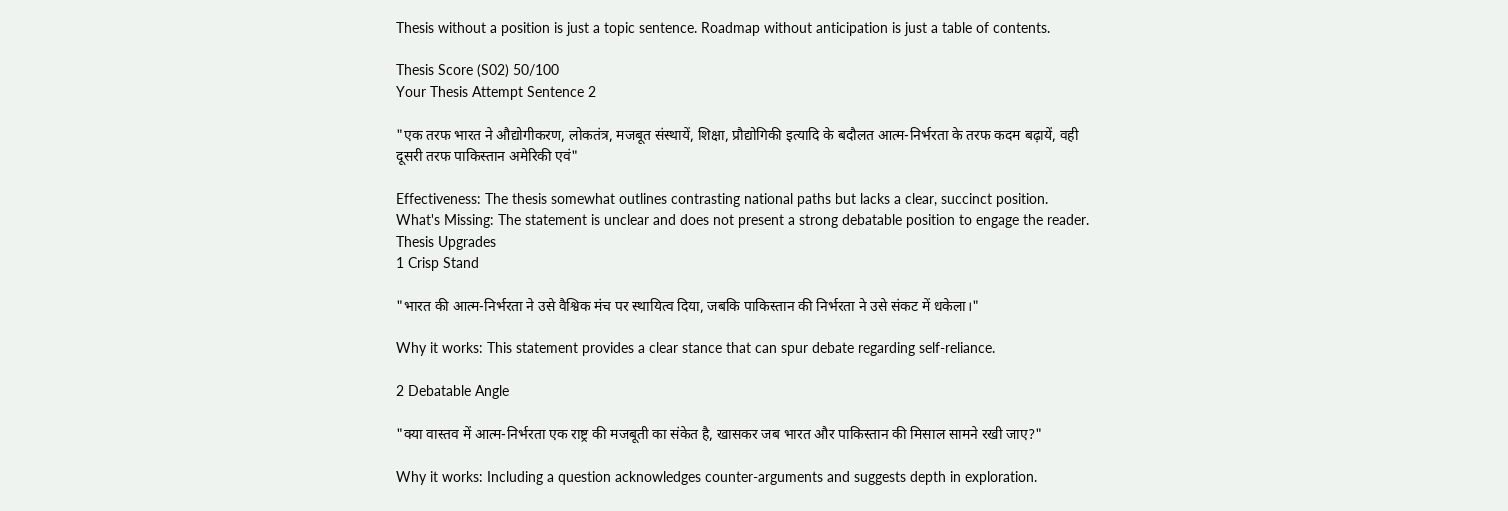Thesis without a position is just a topic sentence. Roadmap without anticipation is just a table of contents.

Thesis Score (S02) 50/100
Your Thesis Attempt Sentence 2

"एक तरफ भारत ने औद्योगीकरण, लोकतंत्र, मजबूत संस्थायें, शिक्षा, प्रौद्योगिकी इत्यादि के बदौलत आत्म-निर्भरता के तरफ कदम बढ़ायें, वही दूसरी तरफ पाकिस्तान अमेरिकी एवं"

Effectiveness: The thesis somewhat outlines contrasting national paths but lacks a clear, succinct position.
What's Missing: The statement is unclear and does not present a strong debatable position to engage the reader.
Thesis Upgrades
1 Crisp Stand

"भारत की आत्म-निर्भरता ने उसे वैश्विक मंच पर स्थायित्व दिया, जबकि पाकिस्तान की निर्भरता ने उसे संकट में धकेला।"

Why it works: This statement provides a clear stance that can spur debate regarding self-reliance.

2 Debatable Angle

"क्या वास्तव में आत्म-निर्भरता एक राष्ट्र की मजबूती का संकेत है, खासकर जब भारत और पाकिस्तान की मिसाल सामने रखी जाए?"

Why it works: Including a question acknowledges counter-arguments and suggests depth in exploration.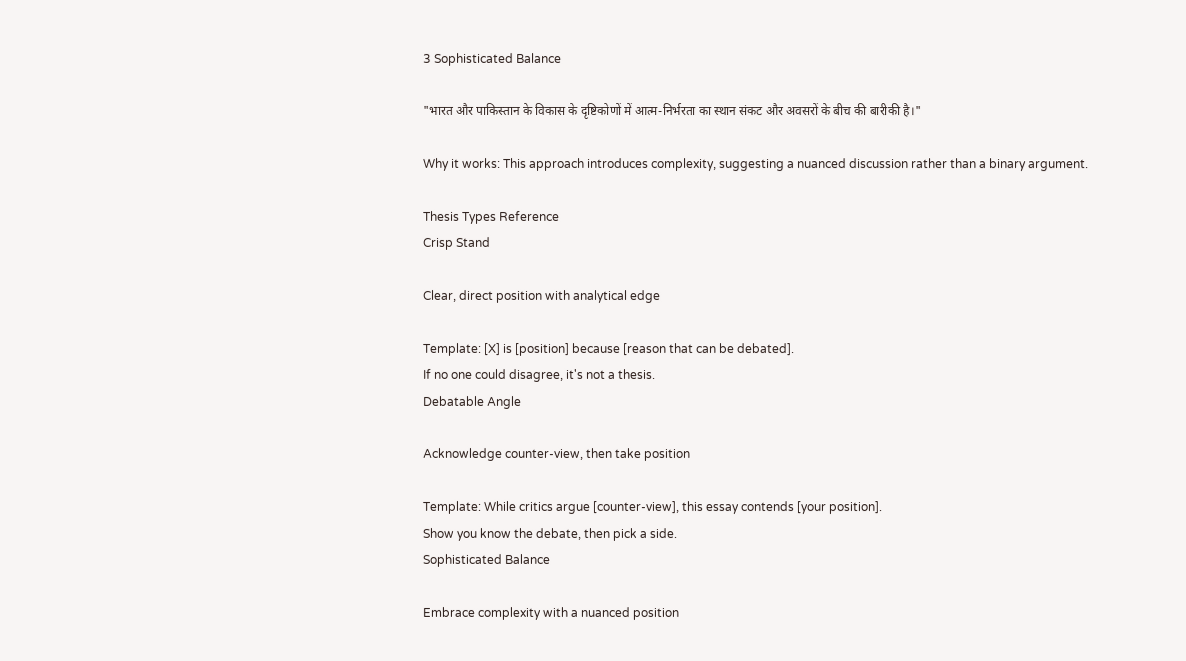3 Sophisticated Balance

"भारत और पाकिस्तान के विकास के दृष्टिकोणों में आत्म-निर्भरता का स्थान संकट और अवसरों के बीच की बारीकी है।"

Why it works: This approach introduces complexity, suggesting a nuanced discussion rather than a binary argument.

Thesis Types Reference
Crisp Stand

Clear, direct position with analytical edge

Template: [X] is [position] because [reason that can be debated].
If no one could disagree, it's not a thesis.
Debatable Angle

Acknowledge counter-view, then take position

Template: While critics argue [counter-view], this essay contends [your position].
Show you know the debate, then pick a side.
Sophisticated Balance

Embrace complexity with a nuanced position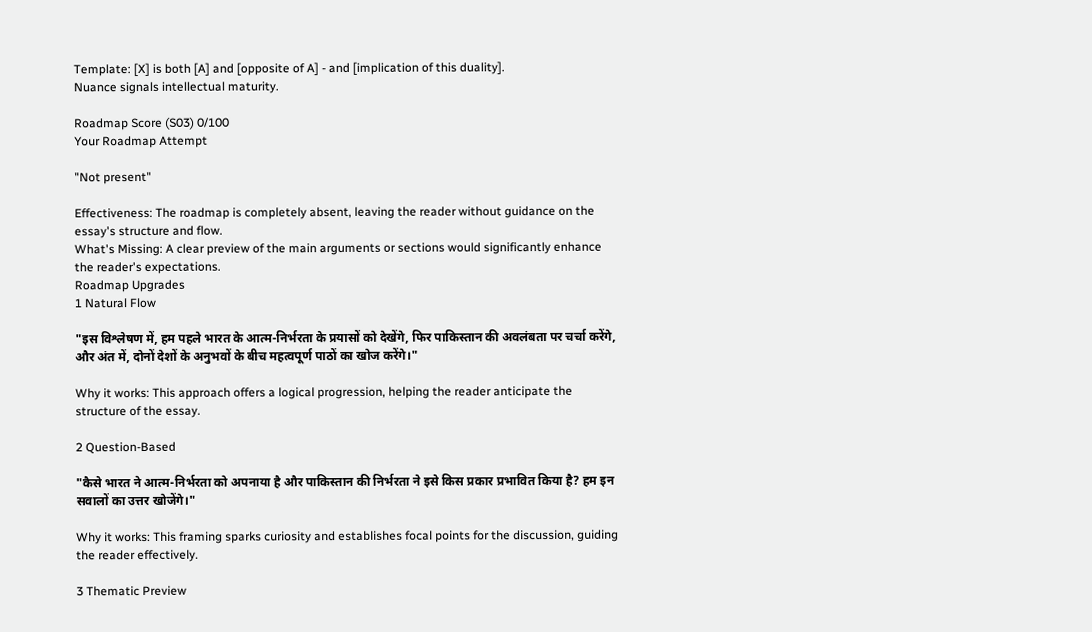Template: [X] is both [A] and [opposite of A] - and [implication of this duality].
Nuance signals intellectual maturity.

Roadmap Score (S03) 0/100
Your Roadmap Attempt

"Not present"

Effectiveness: The roadmap is completely absent, leaving the reader without guidance on the essay's structure and flow.
What's Missing: A clear preview of the main arguments or sections would significantly enhance the reader's expectations.
Roadmap Upgrades
1 Natural Flow

"इस विश्लेषण में, हम पहले भारत के आत्म-निर्भरता के प्रयासों को देखेंगे, फिर पाकिस्तान की अवलंबता पर चर्चा करेंगे, और अंत में, दोनों देशों के अनुभवों के बीच महत्वपूर्ण पाठों का खोज करेंगे।"

Why it works: This approach offers a logical progression, helping the reader anticipate the structure of the essay.

2 Question-Based

"कैसे भारत ने आत्म-निर्भरता को अपनाया है और पाकिस्तान की निर्भरता ने इसे किस प्रकार प्रभावित किया है? हम इन सवालों का उत्तर खोजेंगे।"

Why it works: This framing sparks curiosity and establishes focal points for the discussion, guiding the reader effectively.

3 Thematic Preview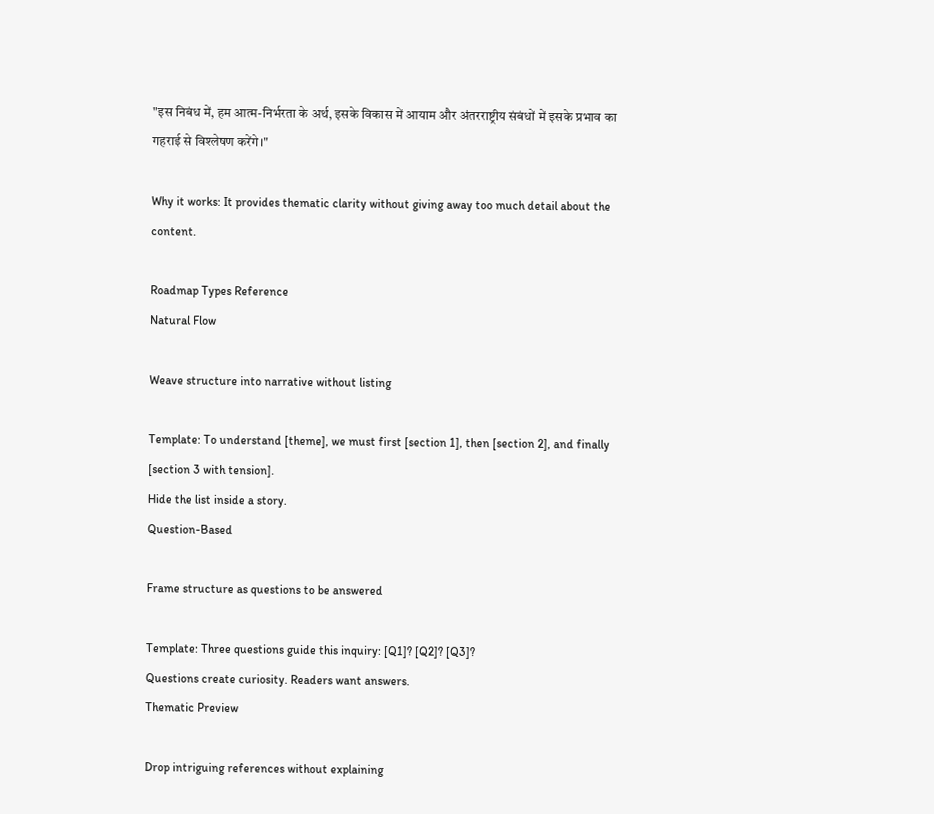"इस निबंध में, हम आत्म-निर्भरता के अर्थ, इसके विकास में आयाम और अंतरराष्ट्रीय संबंधों में इसके प्रभाव का गहराई से विश्लेषण करेंगे।"

Why it works: It provides thematic clarity without giving away too much detail about the content.

Roadmap Types Reference
Natural Flow

Weave structure into narrative without listing

Template: To understand [theme], we must first [section 1], then [section 2], and finally [section 3 with tension].
Hide the list inside a story.
Question-Based

Frame structure as questions to be answered

Template: Three questions guide this inquiry: [Q1]? [Q2]? [Q3]?
Questions create curiosity. Readers want answers.
Thematic Preview

Drop intriguing references without explaining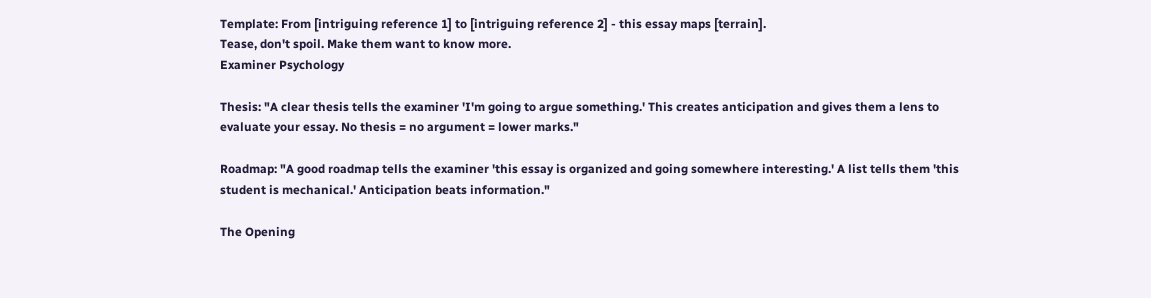Template: From [intriguing reference 1] to [intriguing reference 2] - this essay maps [terrain].
Tease, don't spoil. Make them want to know more.
Examiner Psychology

Thesis: "A clear thesis tells the examiner 'I'm going to argue something.' This creates anticipation and gives them a lens to evaluate your essay. No thesis = no argument = lower marks."

Roadmap: "A good roadmap tells the examiner 'this essay is organized and going somewhere interesting.' A list tells them 'this student is mechanical.' Anticipation beats information."

The Opening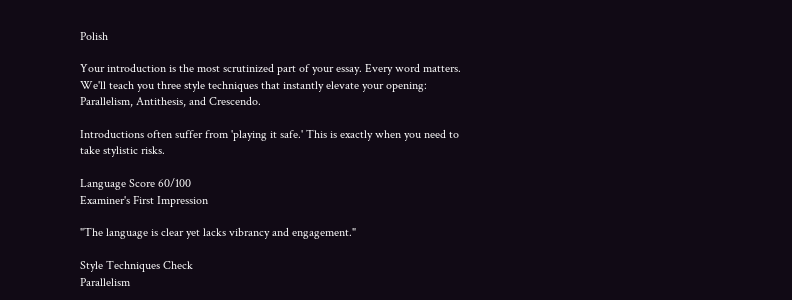Polish

Your introduction is the most scrutinized part of your essay. Every word matters. We'll teach you three style techniques that instantly elevate your opening: Parallelism, Antithesis, and Crescendo.

Introductions often suffer from 'playing it safe.' This is exactly when you need to take stylistic risks.

Language Score 60/100
Examiner's First Impression

"The language is clear yet lacks vibrancy and engagement."

Style Techniques Check
Parallelism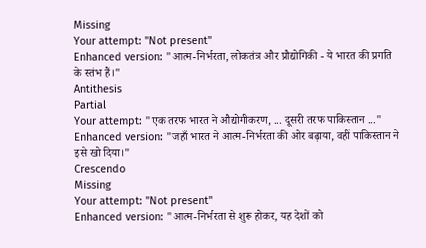Missing
Your attempt: "Not present"
Enhanced version: "आत्म-निर्भरता, लोकतंत्र और प्रौद्योगिकी - ये भारत की प्रगति के स्तंभ हैं।"
Antithesis
Partial
Your attempt: "एक तरफ भारत ने औद्योगीकरण, ... दूसरी तरफ पाकिस्तान ..."
Enhanced version: "जहाँ भारत ने आत्म-निर्भरता की ओर बढ़ाया, वहीं पाकिस्तान ने इसे खो दिया।"
Crescendo
Missing
Your attempt: "Not present"
Enhanced version: "आत्म-निर्भरता से शुरू होकर, यह देशों को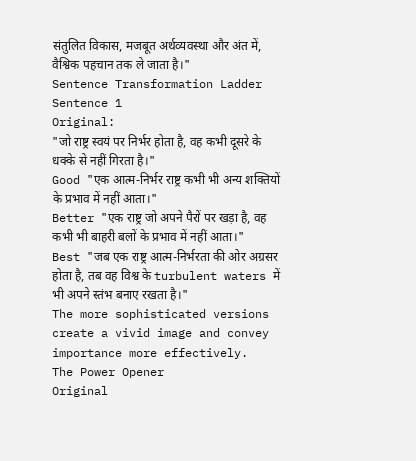संतुलित विकास, मजबूत अर्थव्यवस्था और अंत में, वैश्विक पहचान तक ले जाता है।"
Sentence Transformation Ladder
Sentence 1
Original:
"जो राष्ट्र स्वयं पर निर्भर होता है, वह कभी दूसरे के धक्के से नहीं गिरता है।"
Good "एक आत्म-निर्भर राष्ट्र कभी भी अन्य शक्तियों के प्रभाव में नहीं आता।"
Better "एक राष्ट्र जो अपने पैरों पर खड़ा है, वह कभी भी बाहरी बलों के प्रभाव में नहीं आता।"
Best "जब एक राष्ट्र आत्म-निर्भरता की ओर अग्रसर होता है, तब वह विश्व के turbulent waters में भी अपने स्तंभ बनाए रखता है।"
The more sophisticated versions create a vivid image and convey importance more effectively.
The Power Opener
Original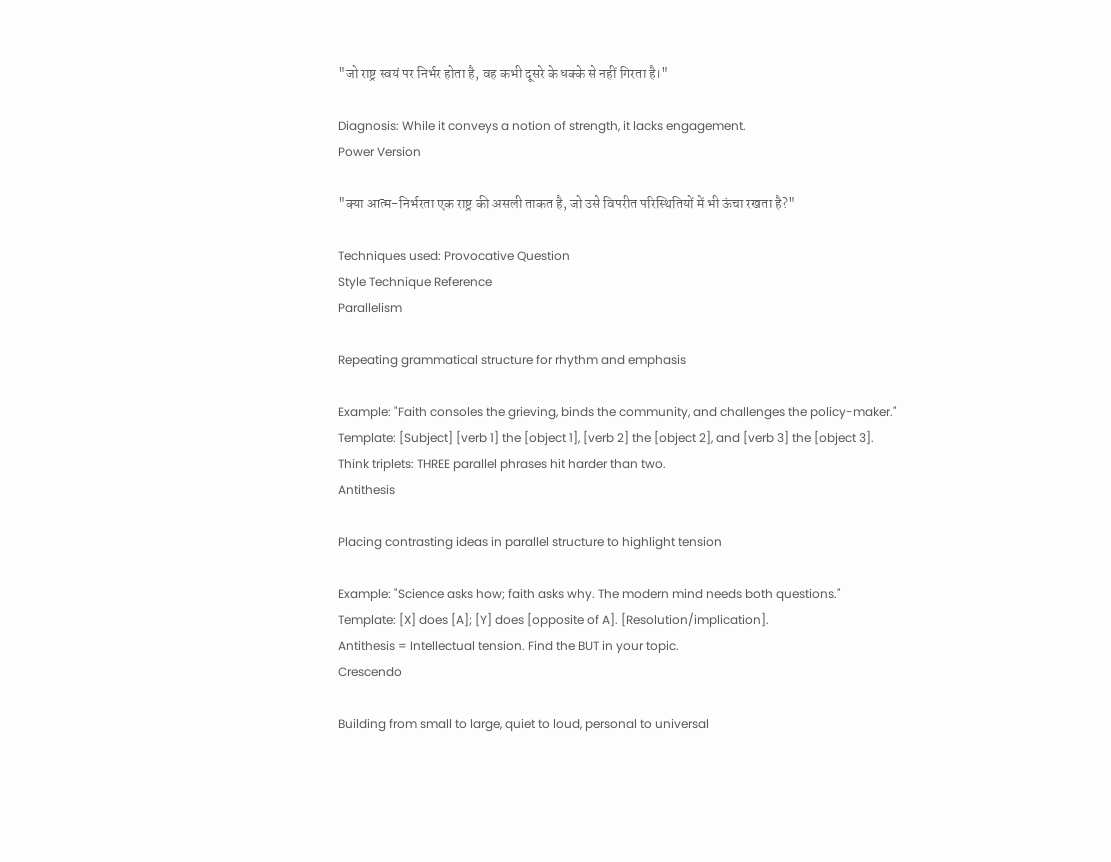"जो राष्ट्र स्वयं पर निर्भर होता है, वह कभी दूसरे के धक्के से नहीं गिरता है।"

Diagnosis: While it conveys a notion of strength, it lacks engagement.
Power Version

"क्या आत्म-निर्भरता एक राष्ट्र की असली ताकत है, जो उसे विपरीत परिस्थितियों में भी ऊंचा रखता है?"

Techniques used: Provocative Question
Style Technique Reference
Parallelism

Repeating grammatical structure for rhythm and emphasis

Example: "Faith consoles the grieving, binds the community, and challenges the policy-maker."
Template: [Subject] [verb 1] the [object 1], [verb 2] the [object 2], and [verb 3] the [object 3].
Think triplets: THREE parallel phrases hit harder than two.
Antithesis

Placing contrasting ideas in parallel structure to highlight tension

Example: "Science asks how; faith asks why. The modern mind needs both questions."
Template: [X] does [A]; [Y] does [opposite of A]. [Resolution/implication].
Antithesis = Intellectual tension. Find the BUT in your topic.
Crescendo

Building from small to large, quiet to loud, personal to universal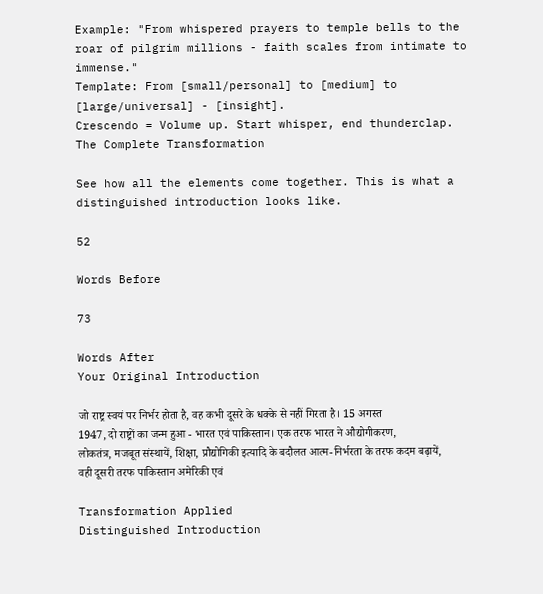Example: "From whispered prayers to temple bells to the roar of pilgrim millions - faith scales from intimate to immense."
Template: From [small/personal] to [medium] to [large/universal] - [insight].
Crescendo = Volume up. Start whisper, end thunderclap.
The Complete Transformation

See how all the elements come together. This is what a distinguished introduction looks like.

52

Words Before

73

Words After
Your Original Introduction

जो राष्ट्र स्वयं पर निर्भर होता है, वह कभी दूसरे के धक्के से नहीं गिरता है। 15 अगस्त 1947, दो राष्ट्रों का जन्म हुआ - भारत एवं पाकिस्तान। एक तरफ भारत ने औद्योगीकरण, लोकतंत्र, मजबूत संस्थायें, शिक्षा, प्रौद्योगिकी इत्यादि के बदौलत आत्म-निर्भरता के तरफ कदम बढ़ायें, वही दूसरी तरफ पाकिस्तान अमेरिकी एवं

Transformation Applied
Distinguished Introduction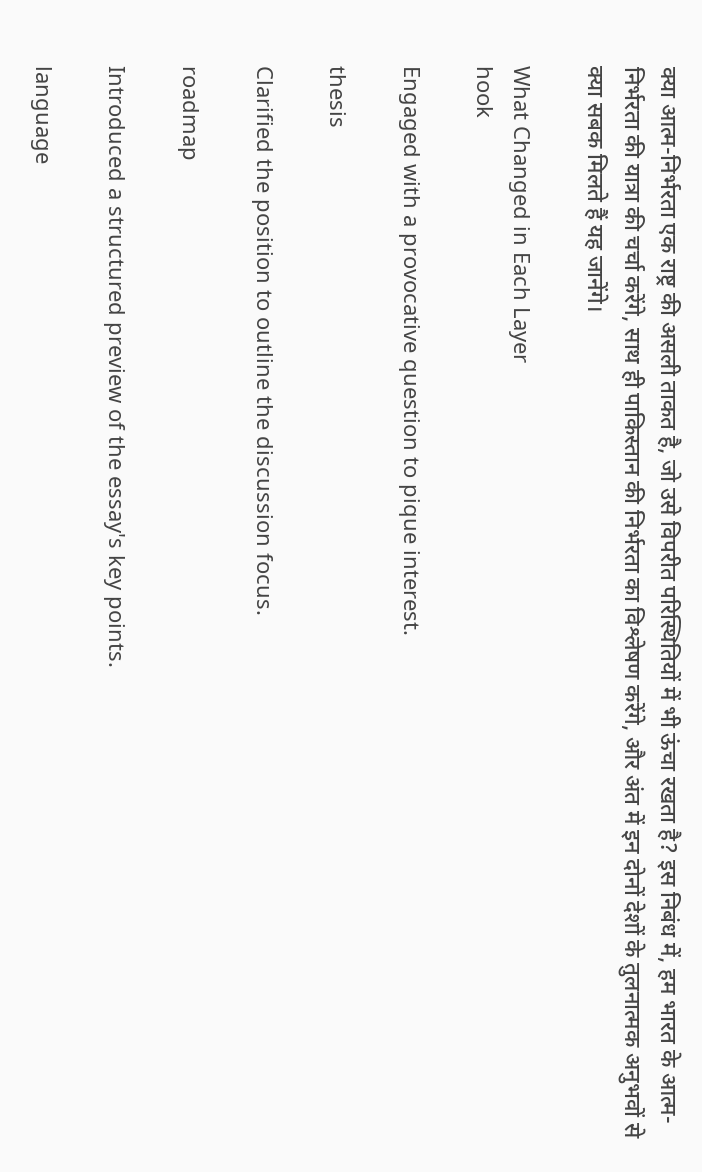क्या आत्म-निर्भरता एक राष्ट्र की असली ताकत है, जो उसे विपरीत परिस्थितियों में भी ऊंचा रखता है? इस निबंध में, हम भारत के आत्म-निर्भरता की यात्रा की चर्चा करेंगे, साथ ही पाकिस्तान की निर्भरता का विश्लेषण करेंगे, और अंत में इन दोनों देशों के तुलनात्मक अनुभवों से क्या सबक मिलते हैं यह जानेंगे।

What Changed in Each Layer
hook

Engaged with a provocative question to pique interest.

thesis

Clarified the position to outline the discussion focus.

roadmap

Introduced a structured preview of the essay's key points.

language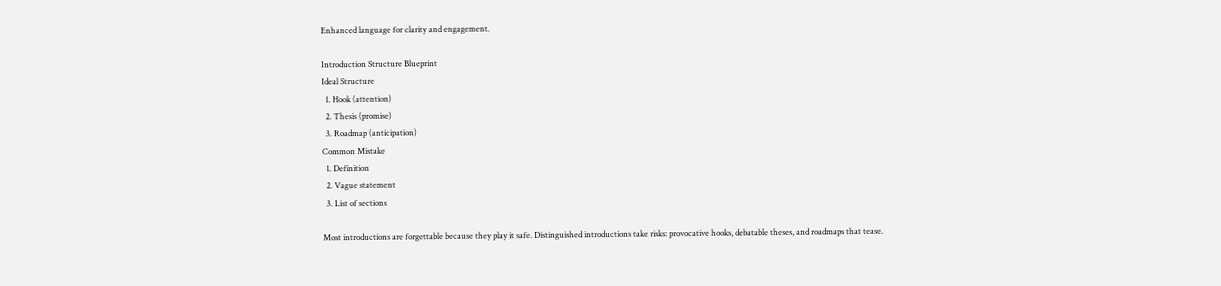Enhanced language for clarity and engagement.

Introduction Structure Blueprint
Ideal Structure
  1. Hook (attention)
  2. Thesis (promise)
  3. Roadmap (anticipation)
Common Mistake
  1. Definition
  2. Vague statement
  3. List of sections

Most introductions are forgettable because they play it safe. Distinguished introductions take risks: provocative hooks, debatable theses, and roadmaps that tease.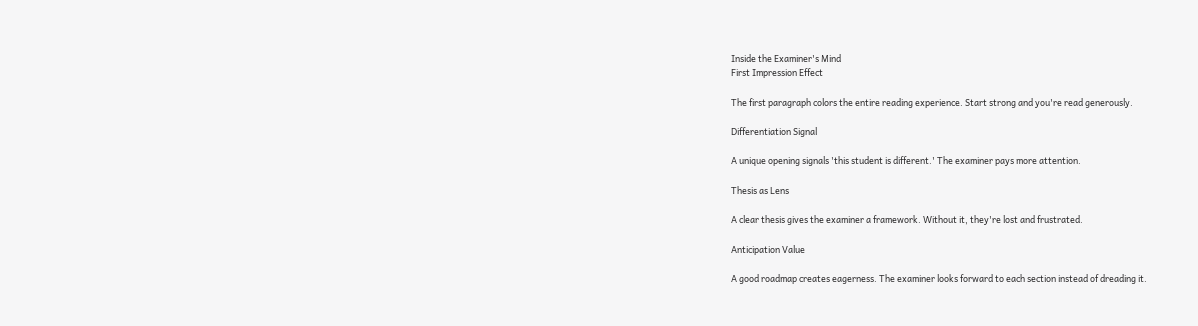Inside the Examiner's Mind
First Impression Effect

The first paragraph colors the entire reading experience. Start strong and you're read generously.

Differentiation Signal

A unique opening signals 'this student is different.' The examiner pays more attention.

Thesis as Lens

A clear thesis gives the examiner a framework. Without it, they're lost and frustrated.

Anticipation Value

A good roadmap creates eagerness. The examiner looks forward to each section instead of dreading it.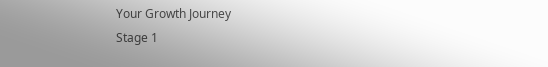Your Growth Journey
Stage 1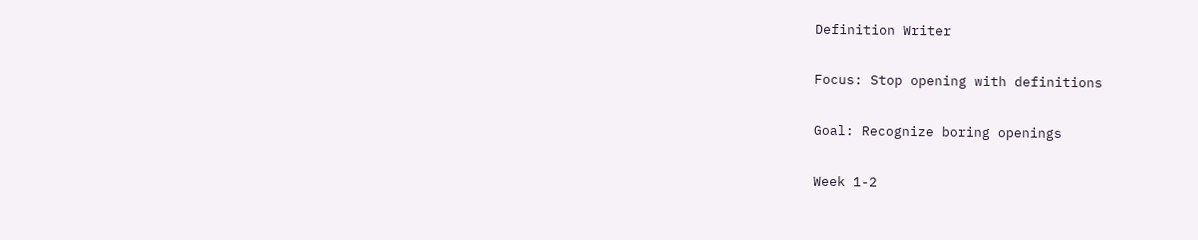Definition Writer

Focus: Stop opening with definitions

Goal: Recognize boring openings

Week 1-2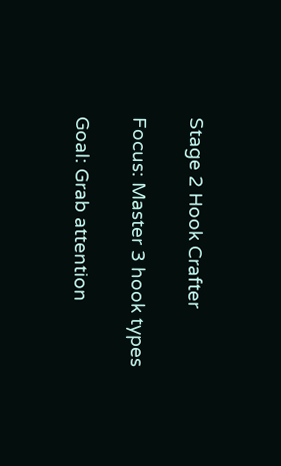Stage 2 Hook Crafter

Focus: Master 3 hook types

Goal: Grab attention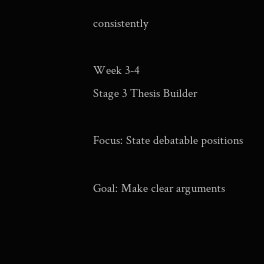consistently

Week 3-4
Stage 3 Thesis Builder

Focus: State debatable positions

Goal: Make clear arguments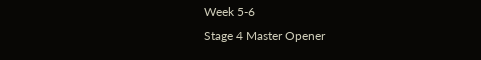Week 5-6
Stage 4 Master Opener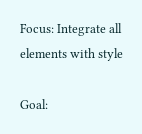Focus: Integrate all elements with style

Goal: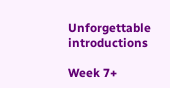Unforgettable introductions

Week 7+